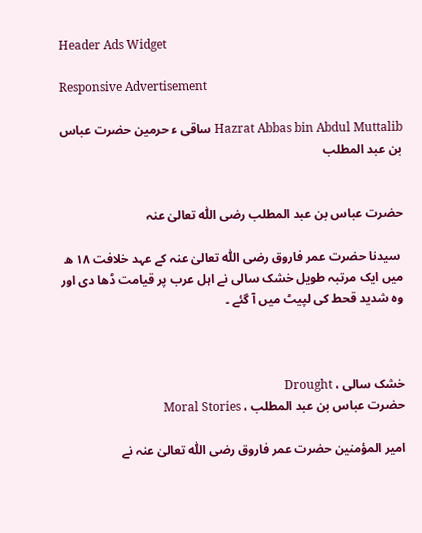Header Ads Widget

Responsive Advertisement

Hazrat Abbas bin Abdul Muttalib ساقی ء حرمین حضرت عباس بن عبد المطلب


حضرت عباس بن عبد المطلب رضی اللّٰہ تعالیٰ عنہ

 سیدنا حضرت عمر فاروق رضی اللّٰہ تعالیٰ عنہ کے عہد خلافت ١٨ ھ میں ایک مرتبہ طویل خشک سالی نے اہل عرب پر قیامت ڈھا دی اور وہ شدید قحط کی لپیٹ میں آ گئے ۔



خشک سالی ، Drought
حضرت عباس بن عبد المطلب ، Moral Stories

امیر المؤمنین حضرت عمر فاروق رضی اللّٰہ تعالیٰ عنہ نے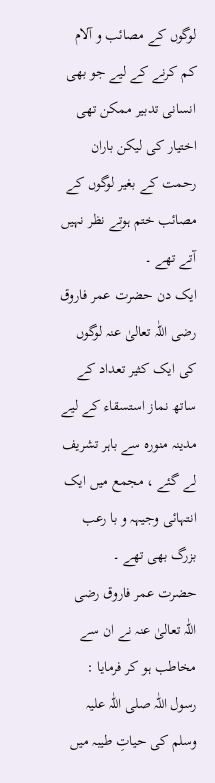لوگوں کے مصائب و آلام کم کرنے کے لیے جو بھی انسانی تدبیر ممکن تھی اختیار کی لیکن باران رحمت کے بغیر لوگوں کے مصائب ختم ہوتے نظر نہیں آتے تھے ۔
ایک دن حضرت عمر فاروق رضی اللّٰہ تعالیٰ عنہ لوگوں کی ایک کثیر تعداد کے ساتھ نماز استسقاء کے لیے مدینہ منورہ سے باہر تشریف لے گئے ، مجمع میں ایک انتہائی وجیہہ و با رعب بزرگ بھی تھے ۔
حضرت عمر فاروق رضی اللّٰہ تعالیٰ عنہ نے ان سے مخاطب ہو کر فرمایا : رسول اللّٰہ صلی اللّٰہ علیہ وسلم کی حیاتِ طیبہ میں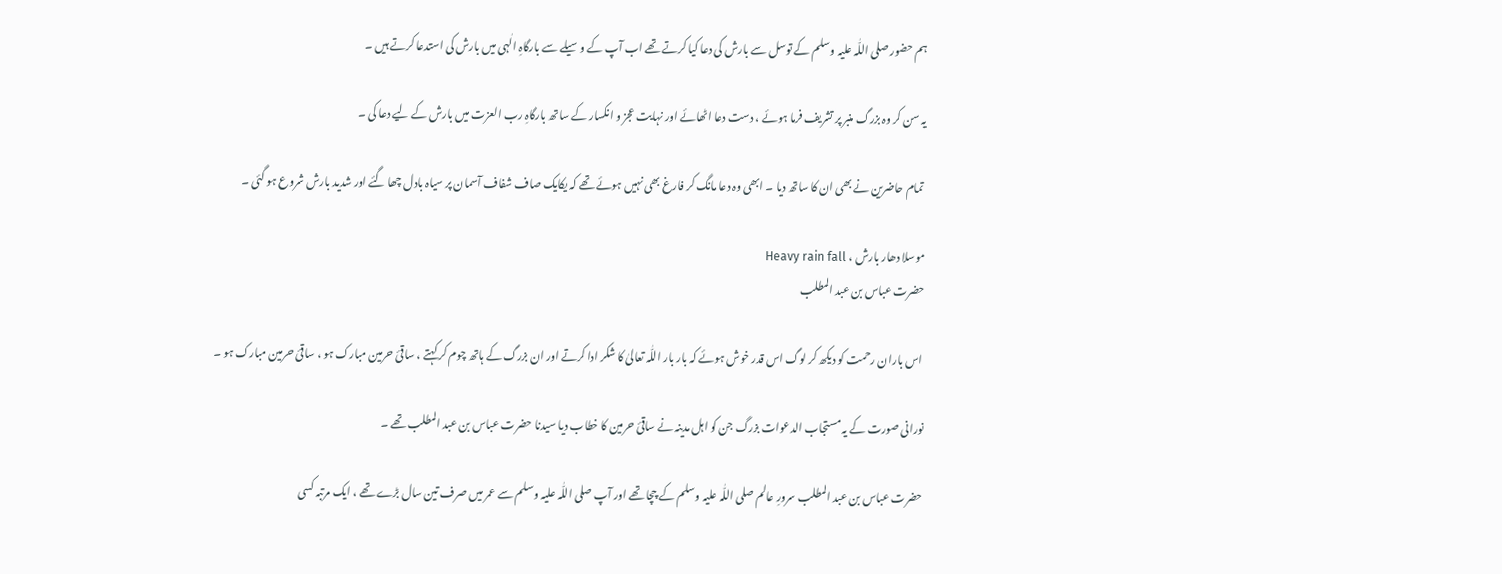ہم حضور صلی اللّٰہ علیہ وسلم کے توسل سے بارش کی دعا کیا کرتے تھے اب آپ کے وسیلے سے بارگاہِ الٰہی میں بارش کی استدعا کرتے ہیں ۔

یہ سن کر وہ بزرگ منبر پر تشریف فرما ہوئے ، دست دعا اٹھائے اور نہایت عجز و انکسار کے ساتھ بارگاہِ رب العزت میں بارش کے لیے دعا کی ۔

 تمام حاضرین نے بھی ان کا ساتھ دیا ۔ ابھی وہ دعا مانگ کر فارغ بھی نہیں ہوئے تھے کہ یکایک صاف شفاف آسمان پر سیاہ بادل چھا گئے اور شدید بارش شروع ہو گئی ۔

موسلا دھار بارش ، Heavy rain fall
حضرت عباس بن عبد المطلب

 اس باران رحمت کو دیکھ کر لوگ اس قدر خوش ہوئے کہ بار بار اللّٰہ تعالیٰ کا شکر ادا کرتے اور ان بزرگ کے ہاتھ چوم کر کہتے ، ساقئ حرمین مبارک ہو ، ساقئ حرمین مبارک ہو ۔

نورانی صورت کے یہ مستجاب الدعوات بزرگ جن کو اہل مدینہ نے ساقئ حرمین کا خطاب دیا سیدنا حضرت عباس بن عبد المطلب تھے ۔

حضرت عباس بن عبد المطلب سرورِ عالم صلی اللّٰہ علیہ وسلم کے چچا تھے اور آپ صلی اللّٰہ علیہ وسلم سے عمر میں صرف تین سال بڑے تھے ، ایک مرتبہ کسی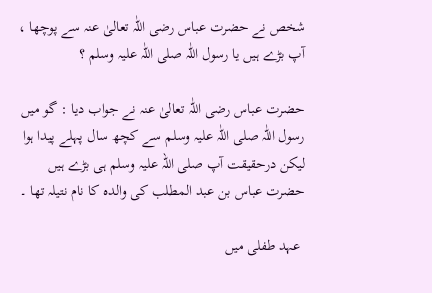شخص نے حضرت عباس رضی اللّٰہ تعالیٰ عنہ سے پوچھا ، آپ بڑے ہیں یا رسول اللّٰہ صلی اللّٰہ علیہ وسلم ؟

حضرت عباس رضی اللّٰہ تعالیٰ عنہ نے جواب دیا : گو میں رسول اللّٰہ صلی اللّٰہ علیہ وسلم سے کچھ سال پہلے پیدا ہوا لیکن درحقیقت آپ صلی اللہ علیہ وسلم ہی بڑے ہیں حضرت عباس بن عبد المطلب کی والدہ کا نام نتیلہ تھا ۔

 عہد طفلی میں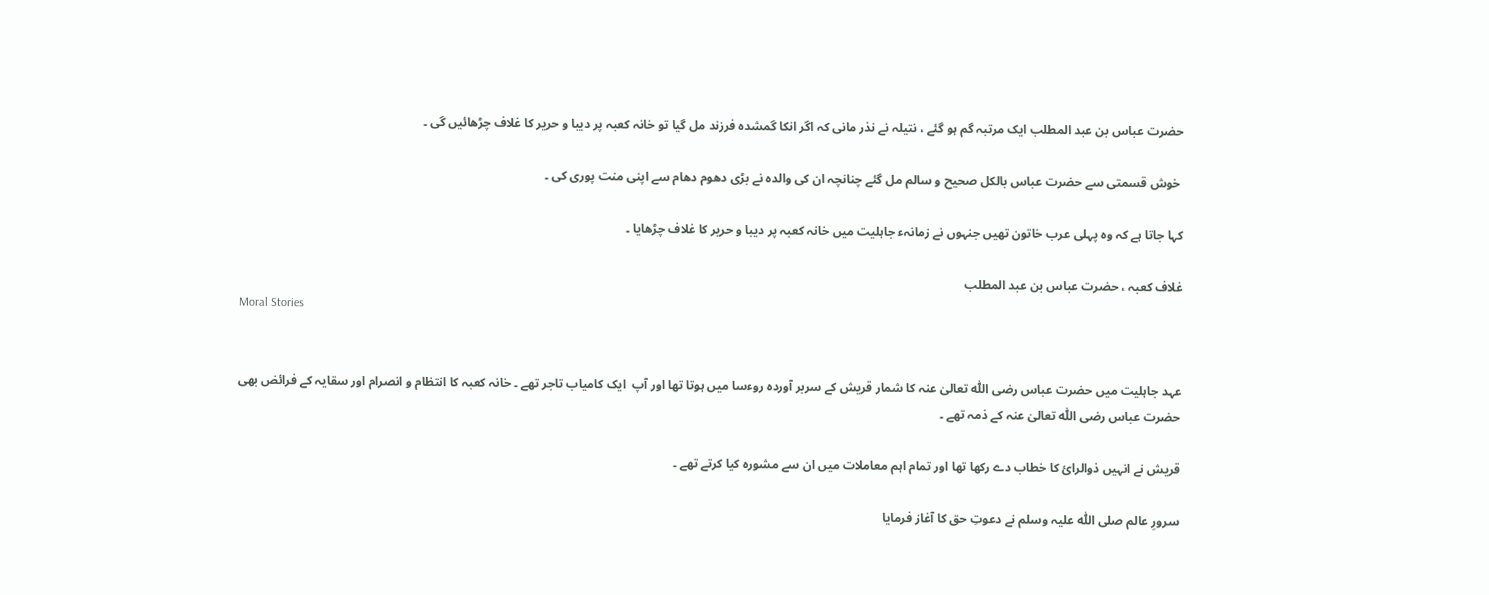حضرت عباس بن عبد المطلب ایک مرتبہ گم ہو گئے ، نتیلہ نے نذر مانی کہ اگر انکا گمشدہ فرزند مل گیا تو خانہ کعبہ پر دیبا و حریر کا غلاف چڑھائیں گی ۔

 خوش قسمتی سے حضرت عباس بالکل صحیح و سالم مل گئے چنانچہ ان کی والدہ نے بڑی دھوم دھام سے اپنی منت پوری کی ۔

کہا جاتا ہے کہ وہ پہلی عرب خاتون تھیں جنہوں نے زمانہء جاہلیت میں خانہ کعبہ پر دیبا و حریر کا غلاف چڑھایا ۔

غلاف کعبہ ، حضرت عباس بن عبد المطلب
Moral Stories


عہد جاہلیت میں حضرت عباس رضی اللّٰہ تعالیٰ عنہ کا شمار قریش کے سربر آوردہ روءسا میں ہوتا تھا اور آپ  ایک کامیاب تاجر تھے ۔ خانہ کعبہ کا انتظام و انصرام اور سقایہ کے فرائض بھی حضرت عباس رضی اللّٰہ تعالیٰ عنہ کے ذمہ تھے ۔

قریش نے انہیں ذوالرائ کا خطاب دے رکھا تھا اور تمام اہم معاملات میں ان سے مشورہ کیا کرتے تھے ۔

سرورِ عالم صلی اللّٰہ علیہ وسلم نے دعوتِ حق کا آغاز فرمایا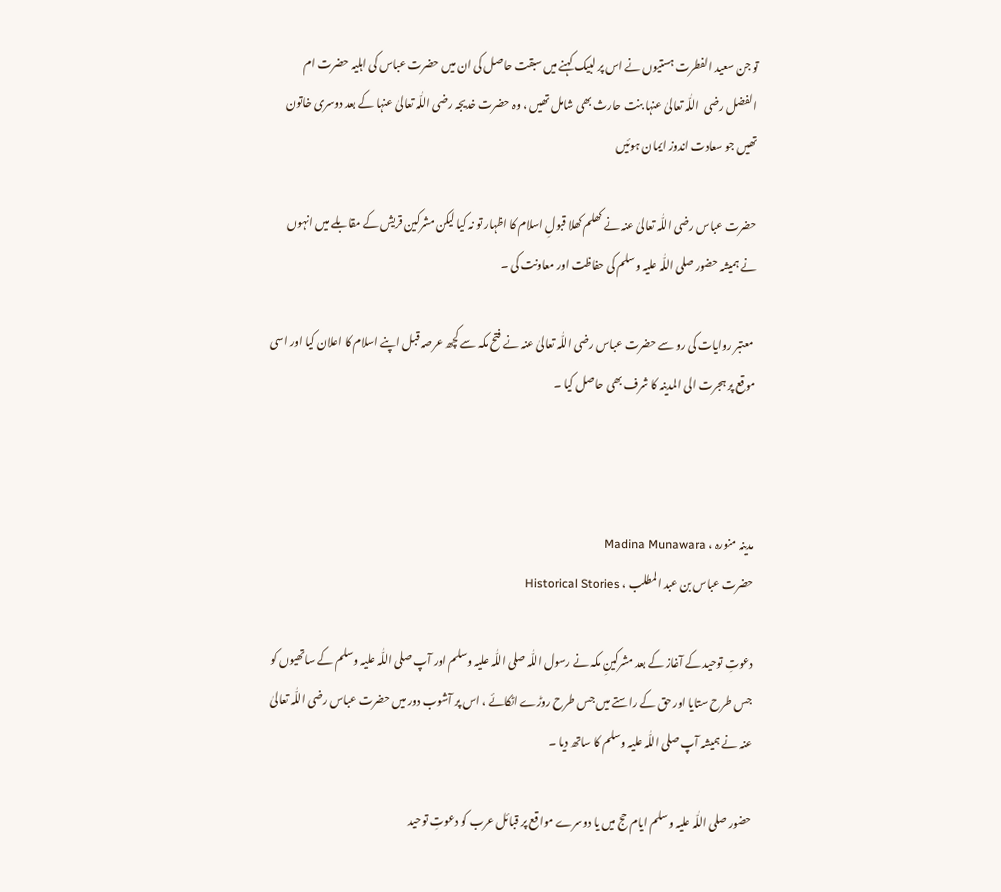تو جن سعید الفطرت ہستیوں نے اس پر لبیک کہنے میں سبقت حاصل کی ان میں حضرت عباس کی اہلیہ حضرت ام الفضل رضی  اللّٰہ تعالیٰ عنہا بنت حارث بھی شامل تھیں ، وہ حضرت خدیجہ رضی اللّٰہ تعالیٰ عنہا کے بعد دوسری خاتون تھیں جو سعادت اندوز ایمان ہوئیں

حضرت عباس رضی اللّٰہ تعالیٰ عنہ نے کھلم کھلا قبولِ اسلام کا اظہار تو نہ کیا لیکن مشرکین قریش کے مقابلے میں انہوں نے ہمیشہ حضور صلی اللّٰہ علیہ وسلم کی حفاظت اور معاونت کی ۔

 معتبر روایات کی رو سے حضرت عباس رضی اللّٰہ تعالیٰ عنہ نے فتح مکہ سے کچھ عرصہ قبل اپنے اسلام کا اعلان کیا اور اسی موقع پر ہجرت الی المدینہ کا شرف بھی حاصل کیا ۔



مدینہ منورہ ، Madina Munawara
حضرت عباس بن عبد المطلب ، Historical Stories

دعوتِ توحید کے آغاز کے بعد مشرکینِ مکہ نے رسول اللّٰہ صلی اللّٰہ علیہ وسلم اور آپ صلی اللّٰہ علیہ وسلم کے ساتھیوں کو جس طرح ستایا اور حق کے راستے میں جس طرح روڑے اٹکائے ، اس پر آشوب دور میں حضرت عباس رضی اللّٰہ تعالیٰ عنہ نے ہمیشہ آپ صلی اللّٰہ علیہ وسلم کا ساتھ دیا ۔

حضور صلی اللّٰہ علیہ وسلم ایام حج میں یا دوسرے مواقع پر قبائل عرب کو دعوتِ توحید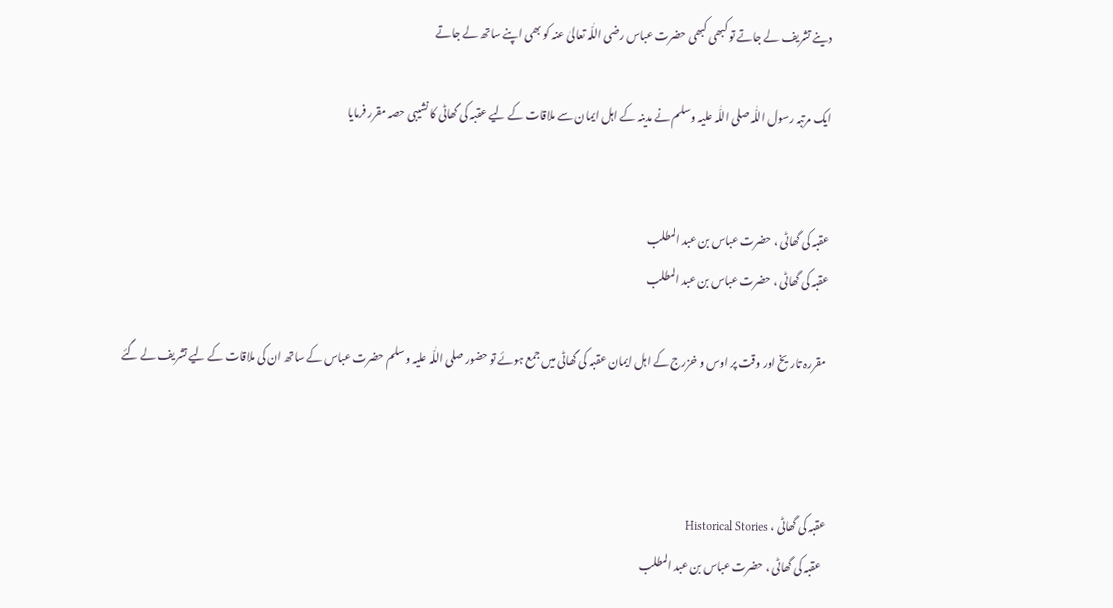دینے تشریف لے جاتے تو کبھی کبھی حضرت عباس رضی اللّٰہ تعالیٰ عنہ کو بھی اپنے ساتھ لے جاتے

ایک مرتبہ رسول اللّٰہ صلی اللّٰہ علیہ وسلم نے مدینہ کے اہل ایمان سے ملاقات کے لیے عقبہ کی گھاٹی کا نشیبی حصہ مقرر فرمایا


عقبہ کی گھاٹی ، حضرت عباس بن عبد المطلب
عقبہ کی گھاٹی ، حضرت عباس بن عبد المطلب

 مقررہ تاریخ اور وقت پر اوس و خزرج کے اہل ایمان عقبہ کی گھاٹی میں جمع ہوئے تو حضور صلی اللّٰہ علیہ وسلم حضرت عباس کے ساتھ ان کی ملاقات کے لیے تشریف لے گئے



عقبہ کی گھاٹی ، Historical Stories
  عقبہ کی گھاٹی ، حضرت عباس بن عبد المطلب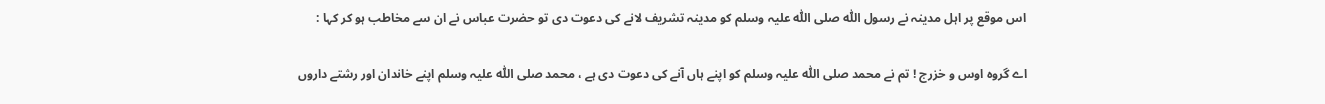اس موقع پر اہل مدینہ نے رسول اللّٰہ صلی اللّٰہ علیہ وسلم کو مدینہ تشریف لانے کی دعوت دی تو حضرت عباس نے ان سے مخاطب ہو کر کہا :

اے گروہ اوس و خزرج ! تم نے محمد صلی اللّٰہ علیہ وسلم کو اپنے ہاں آنے کی دعوت دی ہے ، محمد صلی اللّٰہ علیہ وسلم اپنے خاندان اور رشتے داروں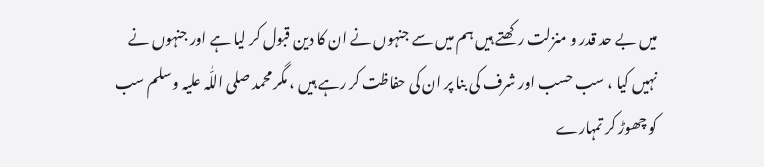میں بے حد قدر و منزلت رکھتے ہیں ہم میں سے جنہوں نے ان کا دین قبول کر لیا ہے اور جنہوں نے نہیں کیا ، سب حسب اور شرف کی بنا پر ان کی حفاظت کر رہے ہیں ، مگر محمد صلی اللّٰہ علیہ وسلم سب کو چھوڑ کر تمہارے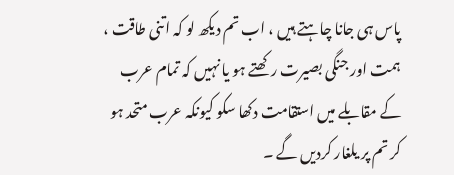پاس ہی جانا چاہتے ہیں ، اب تم دیکھ لو کہ اتنی طاقت ، ہمت اور جنگی بصیرت رکھتے ہو یا نہیں کہ تمام عرب کے مقابلے میں استقامت دکھا سکو کیونکہ عرب متحد ہو کر تم پر یلغار کردیں گے ۔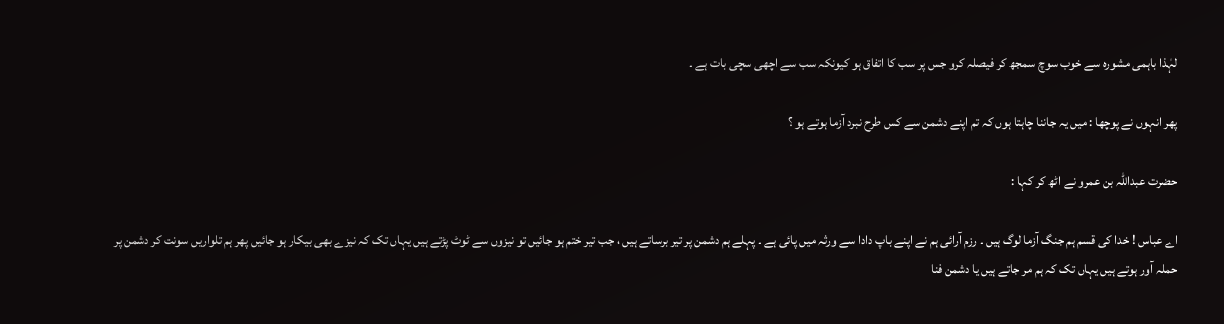لہٰذا باہمی مشورہ سے خوب سوچ سمجھ کر فیصلہ کرو جس پر سب کا اتفاق ہو کیونکہ سب سے اچھی سچی بات ہے ۔

پھر انہوں نے پوچھا : میں یہ جاننا چاہتا ہوں کہ تم اپنے دشمن سے کس طرح نبرد آزما ہوتے ہو ؟

حضرت عبداللّٰہ بن عمرو نے اٹھ کر کہا :

اے عباس ! خدا کی قسم ہم جنگ آزما لوگ ہیں ۔ رزم آرائی ہم نے اپنے باپ دادا سے ورثہ میں پائی ہے ۔ پہلے ہم دشمن پر تیر برساتے ہیں ، جب تیر ختم ہو جائیں تو نیزوں سے ٹوٹ پڑتے ہیں یہاں تک کہ نیزے بھی بیکار ہو جائیں پھر ہم تلواریں سونت کر دشمن پر حملہ آور ہوتے ہیں یہاں تک کہ ہم مر جاتے ہیں یا دشمن فنا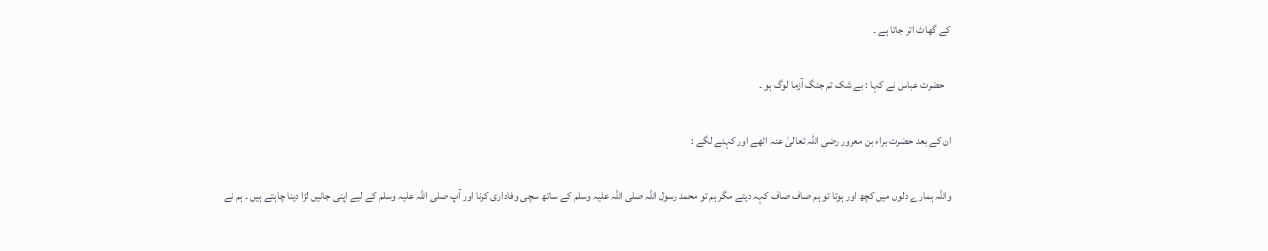کے گھاٹ اتر جاتا ہے ۔

   حضرت عباس نے کہا : بے شک تم جنگ آزما لوگ ہو ۔

ان کے بعد حضرت براء بن معرور رضی اللّٰہ تعالیٰ عنہ اٹھے اور کہنے لگے :

واللّٰہ ہمارے دلوں میں کچھ اور ہوتا تو ہم صاف صاف کہہ دیتے مگر ہم تو محمد رسول اللّٰہ صلی اللّٰہ علیہ وسلم کے ساتھ سچی وفاداری کرنا اور آپ صلی اللّٰہ علیہ وسلم کے لیے اپنی جانیں لڑا دینا چاہتے ہیں ۔ ہم نے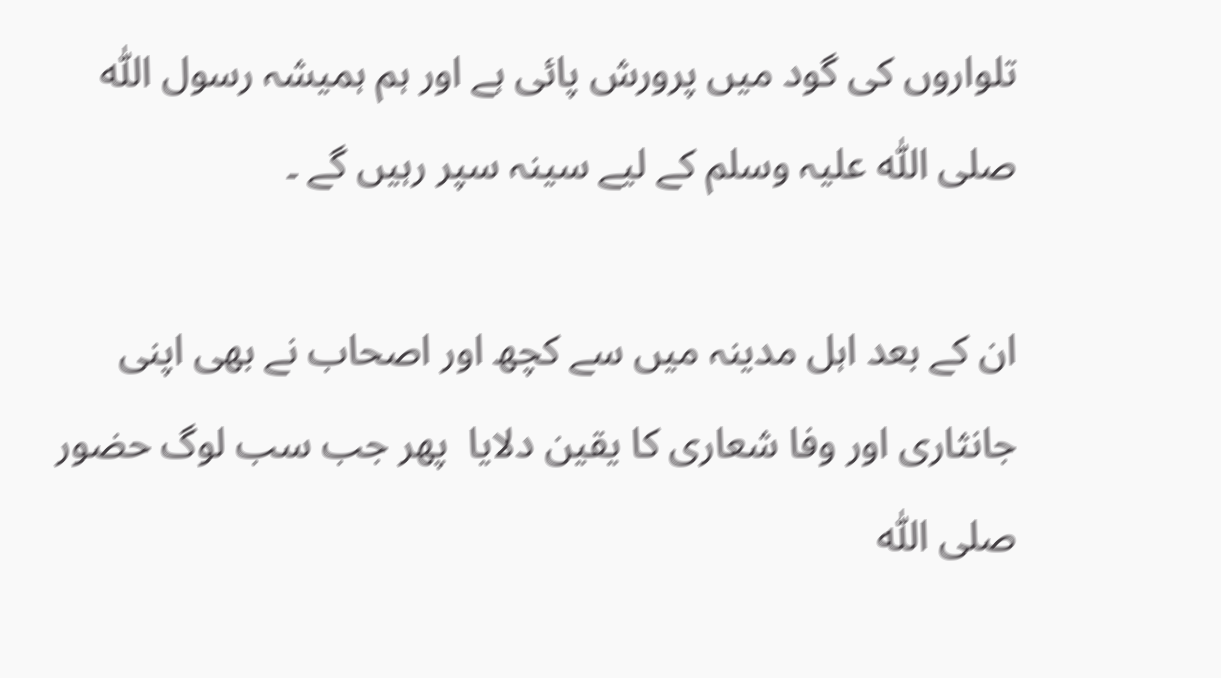تلواروں کی گود میں پرورش پائی ہے اور ہم ہمیشہ رسول اللّٰہ صلی اللّٰہ علیہ وسلم کے لیے سینہ سپر رہیں گے ۔

ان کے بعد اہل مدینہ میں سے کچھ اور اصحاب نے بھی اپنی جانثاری اور وفا شعاری کا یقین دلایا  پھر جب سب لوگ حضور صلی اللّٰہ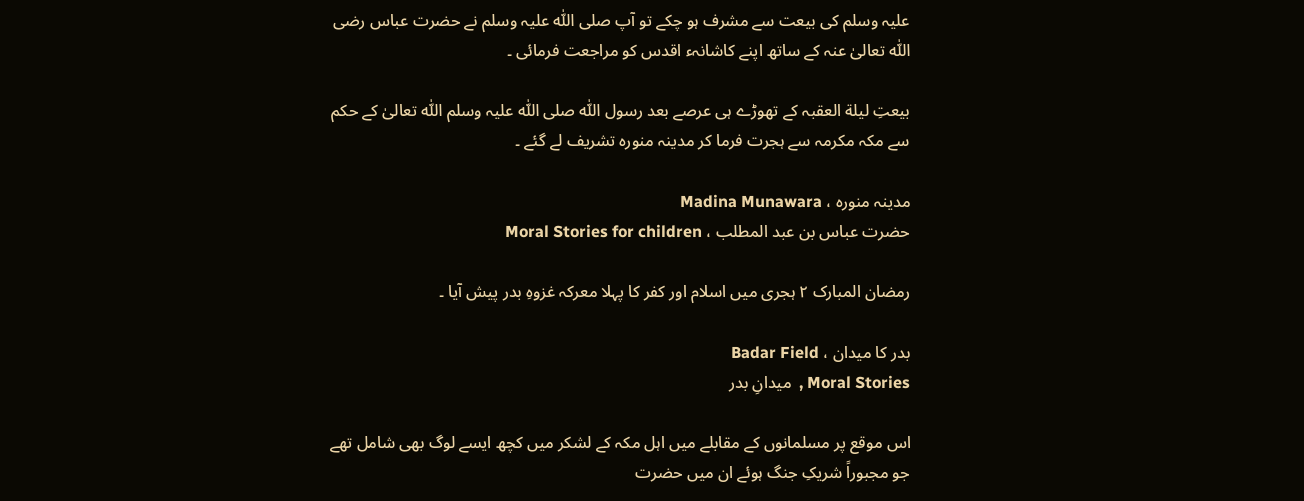علیہ وسلم کی بیعت سے مشرف ہو چکے تو آپ صلی اللّٰہ علیہ وسلم نے حضرت عباس رضی اللّٰہ تعالیٰ عنہ کے ساتھ اپنے کاشانہء اقدس کو مراجعت فرمائی ۔

بیعتِ ليلة العقبہ کے تھوڑے ہی عرصے بعد رسول اللّٰہ صلی اللّٰہ علیہ وسلم اللّٰہ تعالیٰ کے حکم سے مکہ مکرمہ سے ہجرت فرما کر مدینہ منورہ تشریف لے گئے ۔

مدینہ منورہ ، Madina Munawara
حضرت عباس بن عبد المطلب ، Moral Stories for children

رمضان المبارک ٢ ہجری میں اسلام اور کفر کا پہلا معرکہ غزوہِ بدر پیش آیا ۔

بدر کا میدان ، Badar Field
Moral Stories ,  میدانِ بدر

اس موقع پر مسلمانوں کے مقابلے میں اہل مکہ کے لشکر میں کچھ ایسے لوگ بھی شامل تھے جو مجبوراً شریکِ جنگ ہوئے ان میں حضرت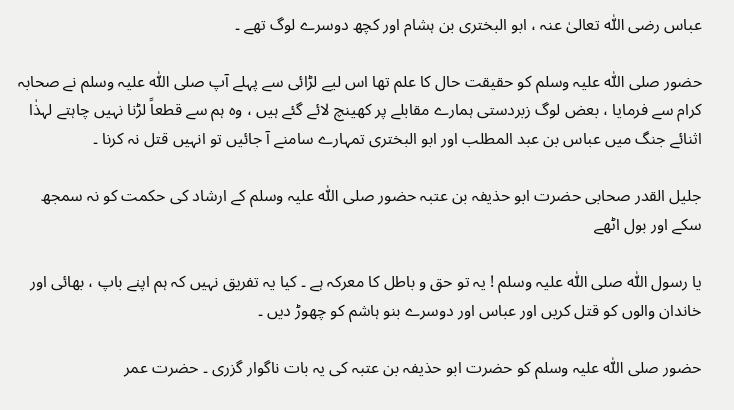عباس رضی اللّٰہ تعالیٰ عنہ ، ابو البختری بن ہشام اور کچھ دوسرے لوگ تھے ۔

حضور صلی اللّٰہ علیہ وسلم کو حقیقت حال کا علم تھا اس لیے لڑائی سے پہلے آپ صلی اللّٰہ علیہ وسلم نے صحابہ کرام سے فرمایا ، بعض لوگ زبردستی ہمارے مقابلے پر کھینچ لائے گئے ہیں ، وہ ہم سے قطعاً لڑنا نہیں چاہتے لہذٰا اثنائے جنگ میں عباس بن عبد المطلب اور ابو البختری تمہارے سامنے آ جائیں تو انہیں قتل نہ کرنا ۔

جلیل القدر صحابی حضرت ابو حذیفہ بن عتبہ حضور صلی اللّٰہ علیہ وسلم کے ارشاد کی حکمت کو نہ سمجھ سکے اور بول اٹھے

یا رسول اللّٰہ صلی اللّٰہ علیہ وسلم ! یہ تو حق و باطل کا معرکہ ہے ۔ کیا یہ تفریق نہیں کہ ہم اپنے باپ ، بھائی اور خاندان والوں کو قتل کریں اور عباس اور دوسرے بنو ہاشم کو چھوڑ دیں ۔

حضور صلی اللّٰہ علیہ وسلم کو حضرت ابو حذیفہ بن عتبہ کی یہ بات ناگوار گزری ۔ حضرت عمر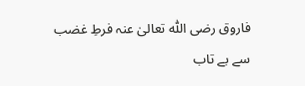فاروق رضی اللّٰہ تعالیٰ عنہ فرطِ غضب سے بے تاب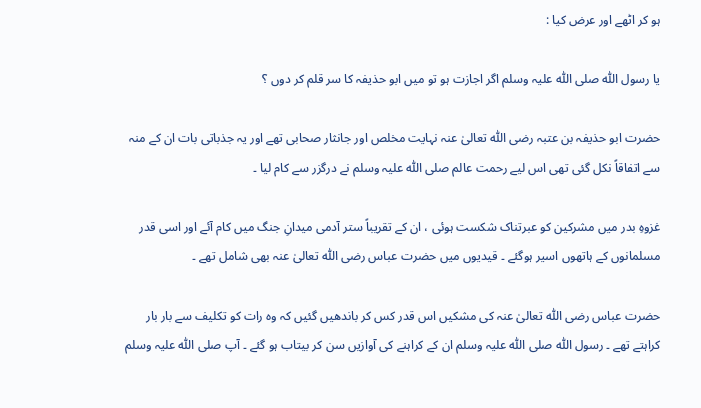ہو کر اٹھے اور عرض کیا :

یا رسول اللّٰہ صلی اللّٰہ علیہ وسلم اگر اجازت ہو تو میں ابو حذیفہ کا سر قلم کر دوں ؟

حضرت ابو حذیفہ بن عتبہ رضی اللّٰہ تعالیٰ عنہ نہایت مخلص اور جانثار صحابی تھے اور یہ جذباتی بات ان کے منہ سے اتفاقاً نکل گئی تھی اس لیے رحمت عالم صلی اللّٰہ علیہ وسلم نے درگزر سے کام لیا ۔

غزوہِ بدر میں مشرکین کو عبرتناک شکست ہوئی ، ان کے تقریباً ستر آدمی میدانِ جنگ میں کام آئے اور اسی قدر مسلمانوں کے ہاتھوں اسیر ہوگئے ۔ قیدیوں میں حضرت عباس رضی اللّٰہ تعالیٰ عنہ بھی شامل تھے ۔

حضرت عباس رضی اللّٰہ تعالیٰ عنہ کی مشکیں اس قدر کس کر باندھیں گئیں کہ وہ رات کو تکلیف سے بار بار کراہتے تھے ۔ رسول اللّٰہ صلی اللّٰہ علیہ وسلم ان کے کراہنے کی آوازیں سن کر بیتاب ہو گئے ۔ آپ صلی اللّٰہ علیہ وسلم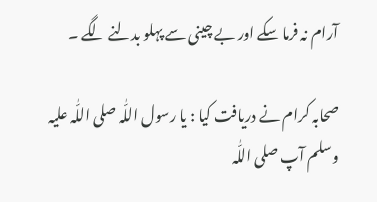آرام نہ فرما سکے اور بے چینی سے پہلو بدلنے لگے ۔

صحابہ کرام نے دریافت کیا : یا رسول اللّٰہ صلی اللّٰہ علیہ وسلم آپ صلی اللّٰہ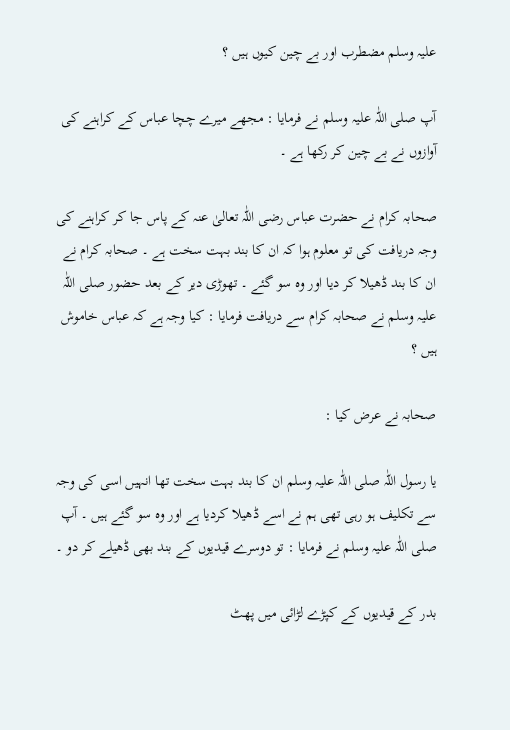علیہ وسلم مضطرب اور بے چین کیوں ہیں ؟

آپ صلی اللّٰہ علیہ وسلم نے فرمایا : مجھے میرے چچا عباس کے کراہنے کی آوازوں نے بے چین کر رکھا ہے ۔

صحابہ کرام نے حضرت عباس رضی اللّٰہ تعالیٰ عنہ کے پاس جا کر کراہنے کی وجہ دریافت کی تو معلوم ہوا کہ ان کا بند بہت سخت ہے ۔ صحابہ کرام نے ان کا بند ڈھیلا کر دیا اور وہ سو گئے ۔ تھوڑی دیر کے بعد حضور صلی اللّٰہ علیہ وسلم نے صحابہ کرام سے دریافت فرمایا : کیا وجہ ہے کہ عباس خاموش ہیں ؟

صحابہ نے عرض کیا :

یا رسول اللّٰہ صلی اللّٰہ علیہ وسلم ان کا بند بہت سخت تھا انہیں اسی کی وجہ سے تکلیف ہو رہی تھی ہم نے اسے ڈھیلا کردیا ہے اور وہ سو گئے ہیں ۔ آپ صلی اللّٰہ علیہ وسلم نے فرمایا : تو دوسرے قیدیوں کے بند بھی ڈھیلے کر دو ۔

بدر کے قیدیوں کے کپڑے لڑائی میں پھٹ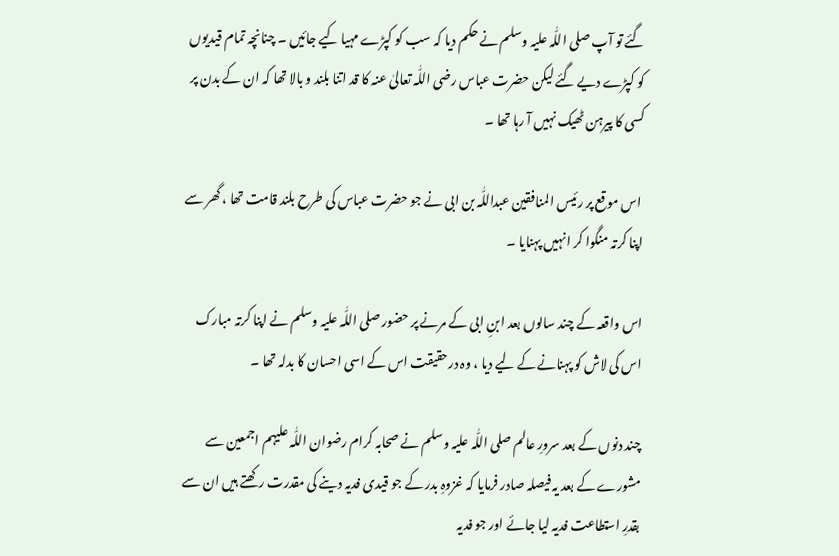گئے تو آپ صلی اللّٰہ علیہ وسلم نے حکم دیا کہ سب کو کپڑے مہیا کیے جائیں ۔ چنانچہ تمام قیدیوں کو کپڑے دیے گئے لیکن حضرت عباس رضی اللّٰہ تعالیٰ عنہ کا قد اتنا بلند و بالا تھا کہ ان کے بدن پر کسی کا پیرہن ٹھیک نہیں آ رہا تھا ۔

 اس موقع پر رئیس المنافقین عبداللّٰہ بن ابی نے جو حضرت عباس کی طرح بلند قامت تھا ، گھر سے اپنا کرتہ منگوا کر انہیں پہنایا ۔

اس واقعہ کے چند سالوں بعد ابنِ ابی کے مرنے پر حضور صلی اللّٰہ علیہ وسلم نے اپنا کرتہ مبارک اس کی لاش کو پہنانے کے لیے دیا ، وہ درحقیقت اس کے اسی احسان کا بدلہ تھا ۔

چند دنوں کے بعد سرورِ عالم صلی اللّٰہ علیہ وسلم نے صحابہ کرام رضوان اللّٰہ علیہم اجمعین سے مشورے کے بعد یہ فیصلہ صادر فرمایا کہ غزوہِ بدر کے جو قیدی فدیہ دینے کی مقدرت رکھتے ہیں ان سے بقدرِ استطاعت فدیہ لیا جائے اور جو فدیہ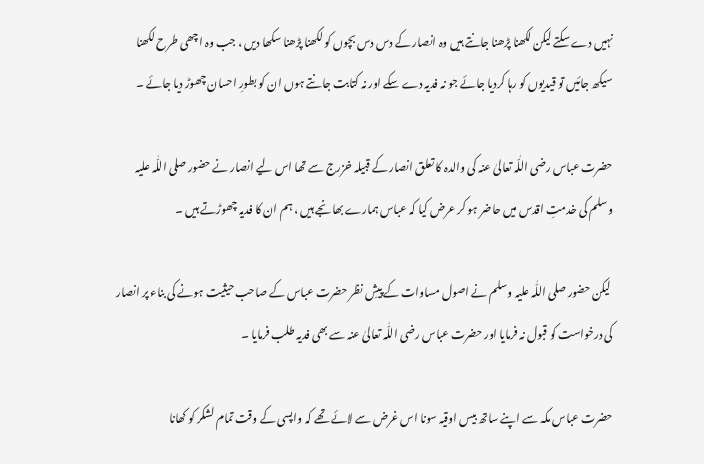نہیں دے سکتے لیکن لکھنا پڑھنا جانتے ہیں وہ انصار کے دس دس بچوں کو لکھنا پڑھنا سکھا دیں ، جب وہ اچھی طرح لکھنا سیکھ جائیں تو قیدیوں کو رہا کردیا جائے جو نہ فدیہ دے سکے اور نہ کتابت جانتے ہوں ان کو بطورِ احسان چھوڑ دیا جائے ۔

حضرت عباس رضی اللّٰہ تعالیٰ عنہ کی والدہ کا تعلق انصار کے قبیلہ خزرج سے تھا اس لیے انصار نے حضور صلی اللّٰہ علیہ وسلم کی خدمتِ اقدس میں حاضر ہو کر عرض کیا کہ عباس ہمارے بھانجے ہیں ، ہم ان کا فدیہ چھوڑتے ہیں ۔

 لیکن حضور صلی اللّٰہ علیہ وسلم نے اصول مساوات کے پیشِ نظر حضرت عباس کے صاحب حیثیت ہونے کی بناء پر انصار کی درخواست کو قبول نہ فرمایا اور حضرت عباس رضی اللّٰہ تعالیٰ عنہ سے بھی فدیہ طلب فرمایا ۔

حضرت عباس مکہ سے اپنے ساتھ بیس اوقیہ سونا اس غرض سے لائے تھے کہ واپسی کے وقت تمام لشکر کو کھانا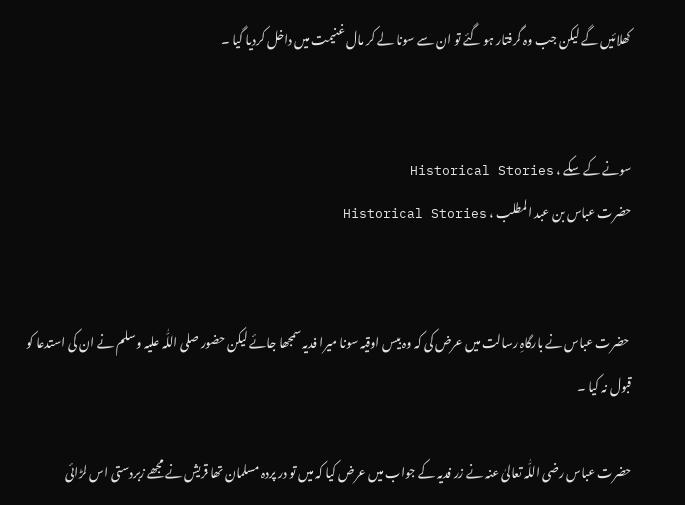کھلائیں گے لیکن جب وہ گرفتار ہو گئے تو ان سے سونا لے کر مال غنیمت میں داخل کردیا گیا ۔


سونے کے سکے ، Historical Stories
حضرت عباس بن عبد المطلب ، Historical Stories


 حضرت عباس نے بارگاہِ رسالت میں عرض کی کہ وہ بیس اوقیہ سونا میرا فدیہ سمجھا جائے لیکن حضور صلی اللّٰہ علیہ وسلم نے ان کی استدعا کو قبول نہ کیا ۔

حضرت عباس رضی اللّٰہ تعالیٰ عنہ نے زر فدیہ کے جواب میں عرض کیا کہ میں تو در پردہ مسلمان تھا قریش نے مجھے زبردستی اس لڑائی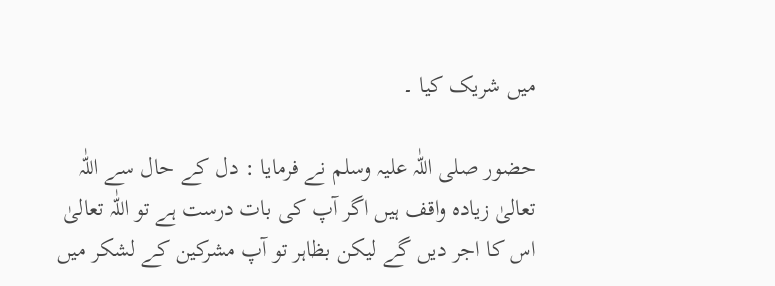میں شریک کیا ۔

حضور صلی اللّٰہ علیہ وسلم نے فرمایا : دل کے حال سے اللّٰہ تعالیٰ زیادہ واقف ہیں اگر آپ کی بات درست ہے تو اللّٰہ تعالیٰ اس کا اجر دیں گے لیکن بظاہر تو آپ مشرکین کے لشکر میں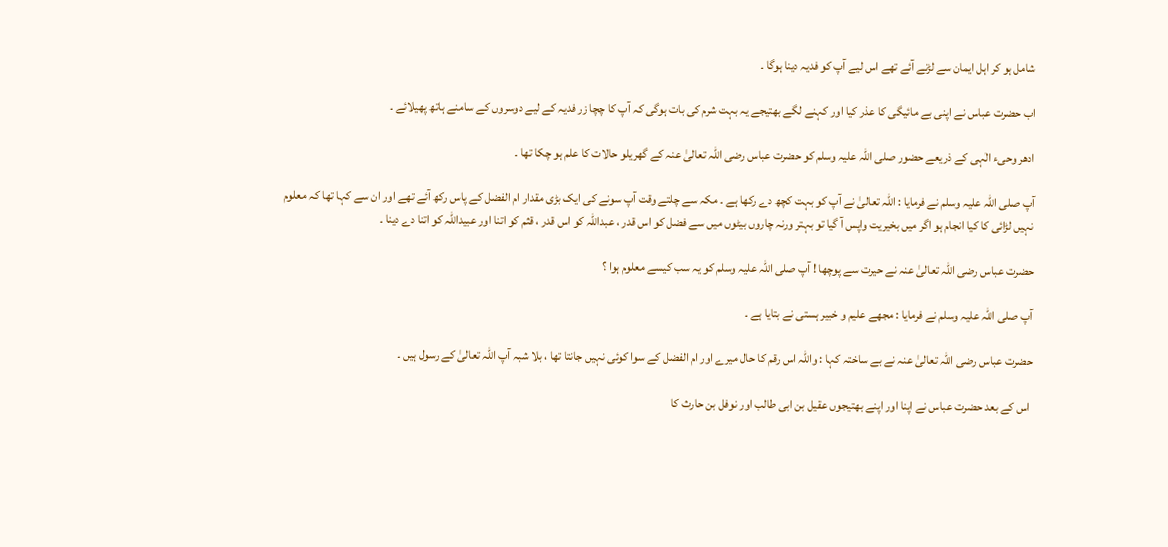شامل ہو کر اہل ایمان سے لڑنے آئے تھے اس لیے آپ کو فدیہ دینا ہوگا ۔

اب حضرت عباس نے اپنی بے مائیگی کا عذر کیا اور کہنے لگے بھتیجے یہ بہت شرم کی بات ہوگی کہ آپ کا چچا زر فدیہ کے لیے دوسروں کے سامنے ہاتھ پھیلائے ۔

ادھر وحیء الٰہی کے ذریعے حضور صلی اللّٰہ علیہ وسلم کو حضرت عباس رضی اللّٰہ تعالیٰ عنہ کے گھریلو حالات کا علم ہو چکا تھا ۔

آپ صلی اللّٰہ علیہ وسلم نے فرمایا : اللّٰہ تعالیٰ نے آپ کو بہت کچھ دے رکھا ہے ۔ مکہ سے چلتے وقت آپ سونے کی ایک بڑی مقدار ام الفضل کے پاس رکھ آئے تھے اور ان سے کہا تھا کہ معلوم نہیں لڑائی کا کیا انجام ہو اگر میں بخیریت واپس آ گیا تو بہتر ورنہ چاروں بیٹوں میں سے فضل کو اس قدر ، عبداللّٰہ کو اس قدر ، قثم کو اتنا اور عبیداللہ کو اتنا دے دینا ۔

حضرت عباس رضی اللّٰہ تعالیٰ عنہ نے حیرت سے پوچھا ! آپ صلی اللّٰہ علیہ وسلم کو یہ سب کیسے معلوم ہوا ؟

آپ صلی اللّٰہ علیہ وسلم نے فرمایا : مجھے علیم و خبیر ہستی نے بتایا ہے ۔

حضرت عباس رضی اللّٰہ تعالیٰ عنہ نے بے ساختہ کہا : واللّٰہ اس رقم کا حال میرے اور ام الفضل کے سوا کوئی نہیں جانتا تھا ، بلا شبہ آپ اللّٰہ تعالیٰ کے رسول ہیں ۔

 اس کے بعد حضرت عباس نے اپنا اور اپنے بھتیجوں عقیل بن ابی طالب اور نوفل بن حارث کا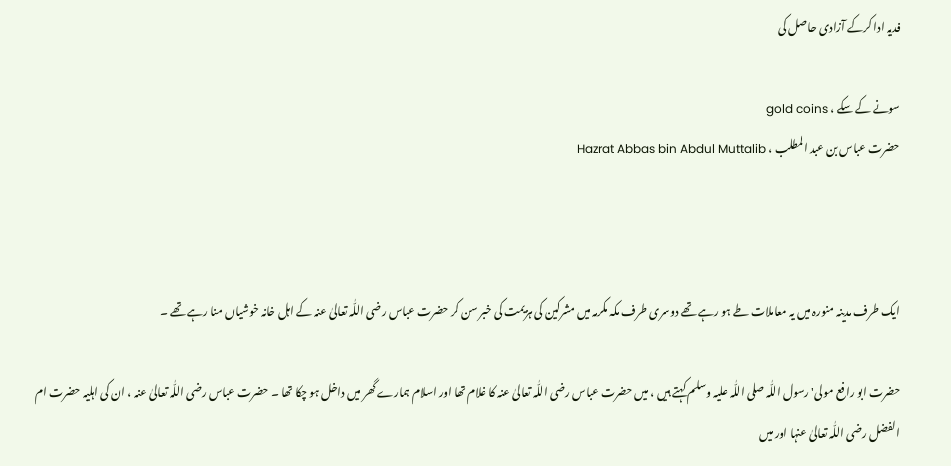فدیہ ادا کرکے آزادی حاصل کی

سونے کے سکے ، gold coins
حضرت عباس بن عبد المطلب ، Hazrat Abbas bin Abdul Muttalib



ایک طرف مدینہ منورہ میں یہ معاملات طے ہو رہے تھے دوسری طرف مکہ مکرمہ میں مشرکین کی ہزیمت کی خبر سن کر حضرت عباس رضی اللّٰہ تعالیٰ عنہ کے اہل خانہ خوشیاں منا رہے تھے ۔

حضرت ابو رافع مولى' رسول اللّٰہ صلی اللّٰہ علیہ وسلم کہتے ہیں ، میں حضرت عباس رضی اللّٰہ تعالیٰ عنہ کا غلام تھا اور اسلام ہمارے گھر میں داخل ہو چکا تھا ۔ حضرت عباس رضی اللّٰہ تعالیٰ عنہ ، ان کی اہلیہ حضرت ام الفضل رضی اللّٰہ تعالیٰ عنہا اور میں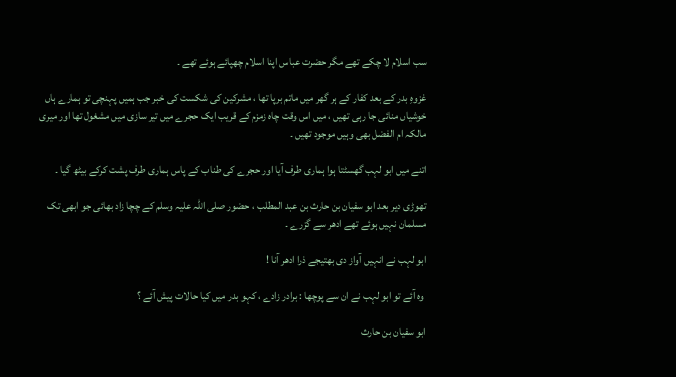سب اسلام لا چکے تھے مگر حضرت عباس اپنا اسلام چھپائے ہوئے تھے ۔

غزوہِ بدر کے بعد کفار کے ہر گھر میں ماتم برپا تھا ، مشرکین کی شکست کی خبر جب ہمیں پہنچی تو ہمارے ہاں خوشیاں منائی جا رہی تھیں ، میں اس وقت چاہ زمزم کے قریب ایک حجرے میں تیر سازی میں مشغول تھا اور میری مالکہ ام الفضل بھی وہیں موجود تھیں ۔

اتنے میں ابو لہب گھسٹتا ہوا ہماری طرف آیا اور حجرے کی طناب کے پاس ہماری طرف پشت کرکے بیٹھ گیا ۔

تھوڑی دیر بعد ابو سفیان بن حارث بن عبد المطلب ، حضور صلی اللّٰہ علیہ وسلم کے چچا زاد بھائی جو ابھی تک مسلمان نہیں ہوئے تھے ادھر سے گزرے ۔

ابو لہب نے انہیں آواز دی بھتیجے ذرا ادھر آنا !

 وہ آئے تو ابو لہب نے ان سے پوچھا : برادر زادے ، کہو بدر میں کیا حالات پیش آئے ؟

ابو سفیان بن حارث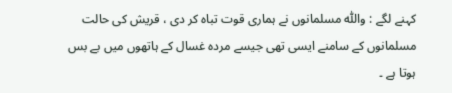کہنے لگے : واللّٰہ مسلمانوں نے ہماری قوت تباہ کر دی ، قریش کی حالت مسلمانوں کے سامنے ایسی تھی جیسے مردہ غسال کے ہاتھوں میں بے بس ہوتا ہے ۔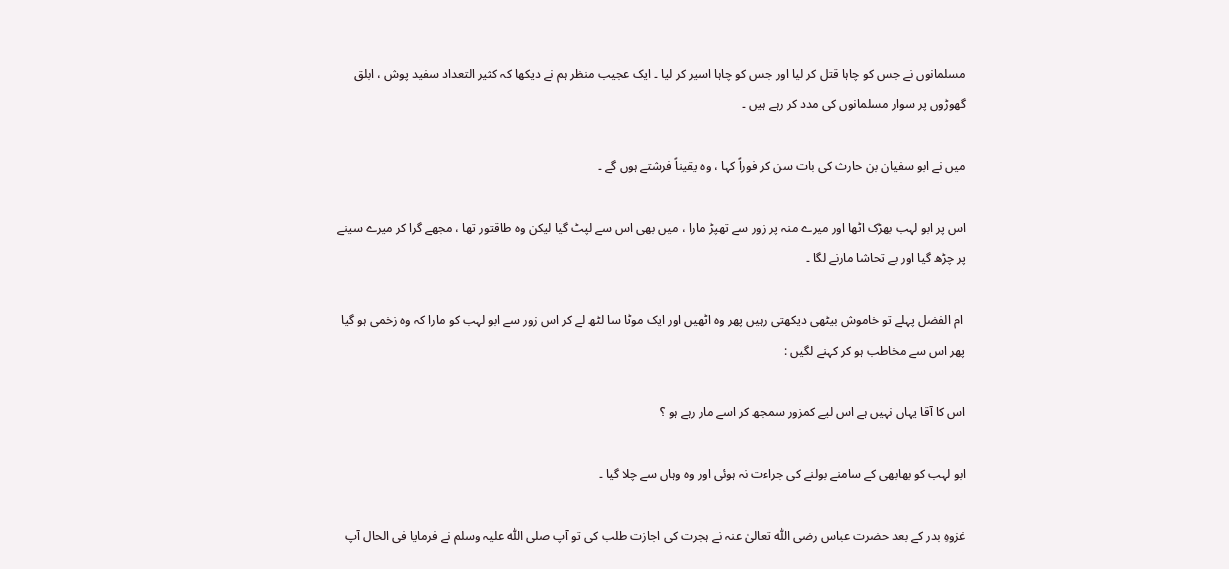مسلمانوں نے جس کو چاہا قتل کر لیا اور جس کو چاہا اسیر کر لیا ۔ ایک عجیب منظر ہم نے دیکھا کہ کثیر التعداد سفید پوش ، ابلق گھوڑوں پر سوار مسلمانوں کی مدد کر رہے ہیں ۔

میں نے ابو سفیان بن حارث کی بات سن کر فوراً کہا ، وہ یقیناً فرشتے ہوں گے ۔

اس پر ابو لہب بھڑک اٹھا اور میرے منہ پر زور سے تھپڑ مارا ، میں بھی اس سے لپٹ گیا لیکن وہ طاقتور تھا ، مجھے گرا کر میرے سینے پر چڑھ گیا اور بے تحاشا مارنے لگا ۔

 ام الفضل پہلے تو خاموش بیٹھی دیکھتی رہیں پھر وہ اٹھیں اور ایک موٹا سا لٹھ لے کر اس زور سے ابو لہب کو مارا کہ وہ زخمی ہو گیا پھر اس سے مخاطب ہو کر کہنے لگیں :

اس کا آقا یہاں نہیں ہے اس لیے کمزور سمجھ کر اسے مار رہے ہو ؟

ابو لہب کو بھابھی کے سامنے بولنے کی جراءت نہ ہوئی اور وہ وہاں سے چلا گیا ۔

غزوہِ بدر کے بعد حضرت عباس رضی اللّٰہ تعالیٰ عنہ نے ہجرت کی اجازت طلب کی تو آپ صلی اللّٰہ علیہ وسلم نے فرمایا فی الحال آپ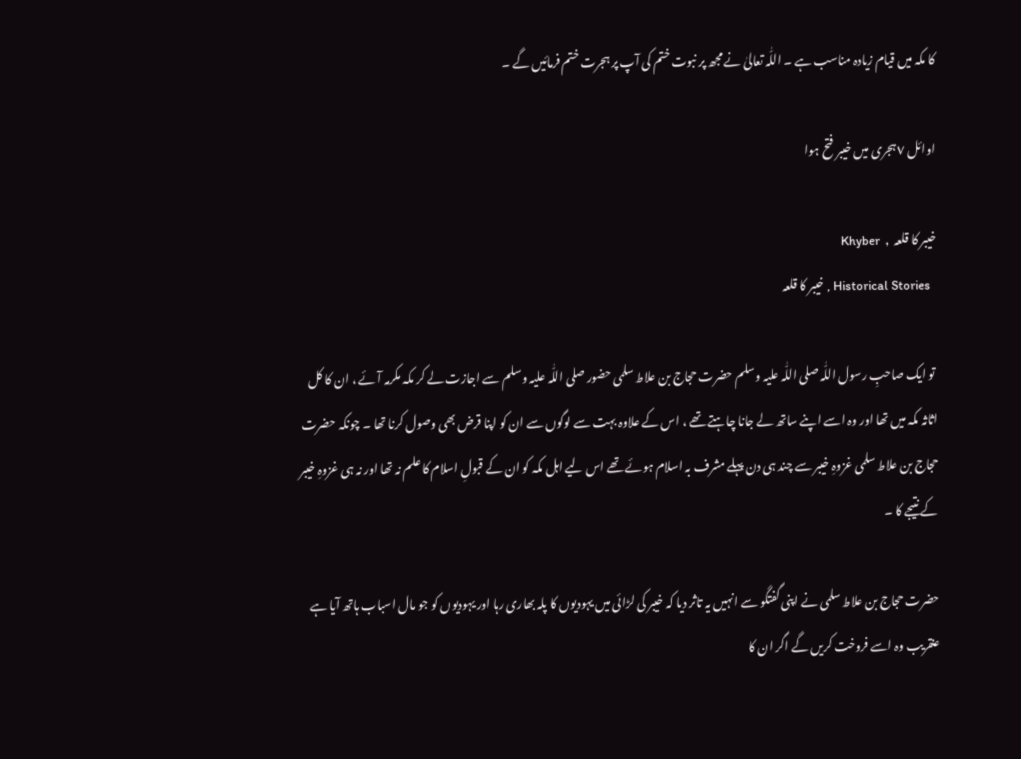کا مکہ میں قیام زیادہ مناسب ہے ۔ اللّٰہ تعالیٰ نے مجھ پر نبوت ختم کی آپ پر ہجرت ختم فرمائیں گے ۔

اوائل ٧ ہجری میں خیبر فتح ہوا

خیبر کا قلعہ  ,  Khyber
  Historical Stories , خیبر کا قلعہ

 تو ایک صاحبِ رسول اللّٰہ صلی اللّٰہ علیہ وسلم حضرت حجاج بن علاط سلمی حضور صلی اللّٰہ علیہ وسلم سے اجازت لے کر مکہ مکرمہ آئے ، ان کا کل اثاثہ مکہ میں تھا اور وہ اسے اپنے ساتھ لے جانا چاہتے تھے ، اس کے علاوہ بہت سے لوگوں سے ان کو اپنا قرض بھی وصول کرنا تھا ۔ چونکہ حضرت حجاج بن علاط سلمی غزوہِ خیبر سے چند ہی دن پہلے مشرف بہ اسلام ہوئے تھے اس لیے اہل مکہ کو ان کے قبولِ اسلام کا علم نہ تھا اور نہ ہی غزوہِ خیبر کے نتیجے کا ۔

حضرت حجاج بن علاط سلمی نے اپنی گفتگو سے انہیں یہ تاثر دیا کہ خیبر کی لڑائی میں یہودیوں کا پلہ بھاری رہا اور یہودیوں کو جو مال اسباب ہاتھ آیا ہے عنقریب وہ اسے فروخت کریں گے اگر ان کا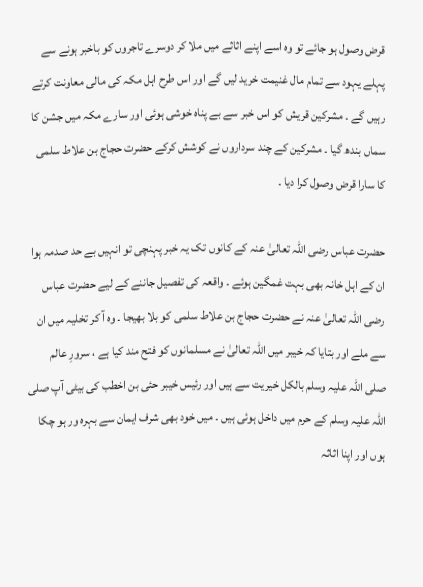قرض وصول ہو جائے تو وہ اسے اپنے اثاثے میں ملا کر دوسرے تاجروں کو باخبر ہونے سے پہلے یہود سے تمام مال غنیمت خرید لیں گے اور اس طرح اہل مکہ کی مالی معاونت کرتے رہیں گے ۔ مشرکین قریش کو اس خبر سے بے پناہ خوشی ہوئی اور سارے مکہ میں جشن کا سماں بندھ گیا ۔ مشرکین کے چند سرداروں نے کوشش کرکے حضرت حجاج بن علاط سلمی کا سارا قرض وصول کرا دیا ۔

حضرت عباس رضی اللّٰہ تعالیٰ عنہ کے کانوں تک یہ خبر پہنچی تو انہیں بے حد صدمہ ہوا ان کے اہل خانہ بھی بہت غمگین ہوئے ۔ واقعہ کی تفصیل جاننے کے لیے حضرت عباس رضی اللّٰہ تعالیٰ عنہ نے حضرت حجاج بن علاط سلمی کو بلا بھیجا ۔ وہ آ کر تخلیہ میں ان سے ملے اور بتایا کہ خیبر میں اللّٰہ تعالیٰ نے مسلمانوں کو فتح مند کیا ہے ، سرورِ عالم صلی اللّٰہ علیہ وسلم بالکل خیریت سے ہیں اور رئیس خیبر حئی بن اخطب کی بیٹی آپ صلی اللّٰہ علیہ وسلم کے حرم میں داخل ہوئی ہیں ۔ میں خود بھی شرف ایمان سے بہرہ ور ہو چکا ہوں اور اپنا اثاثہ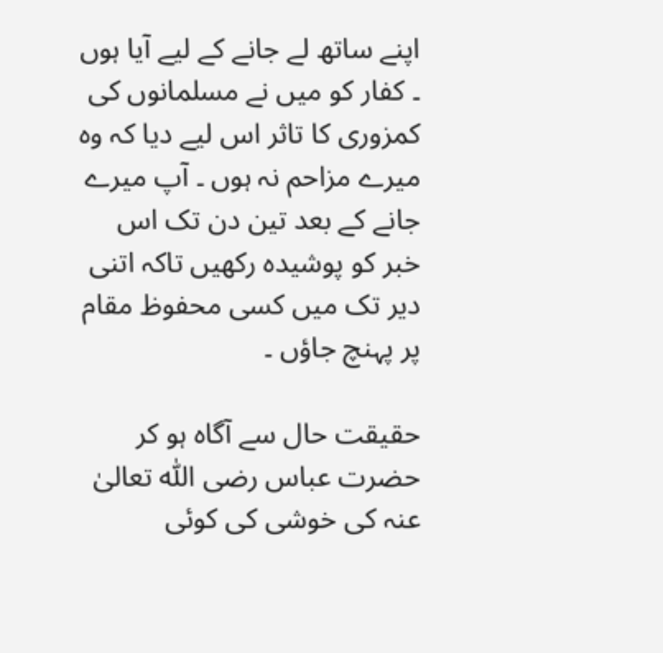اپنے ساتھ لے جانے کے لیے آیا ہوں ۔ کفار کو میں نے مسلمانوں کی کمزوری کا تاثر اس لیے دیا کہ وہ میرے مزاحم نہ ہوں ۔ آپ میرے جانے کے بعد تین دن تک اس خبر کو پوشیدہ رکھیں تاکہ اتنی دیر تک میں کسی محفوظ مقام پر پہنچ جاؤں ۔

حقیقت حال سے آگاہ ہو کر حضرت عباس رضی اللّٰہ تعالیٰ عنہ کی خوشی کی کوئی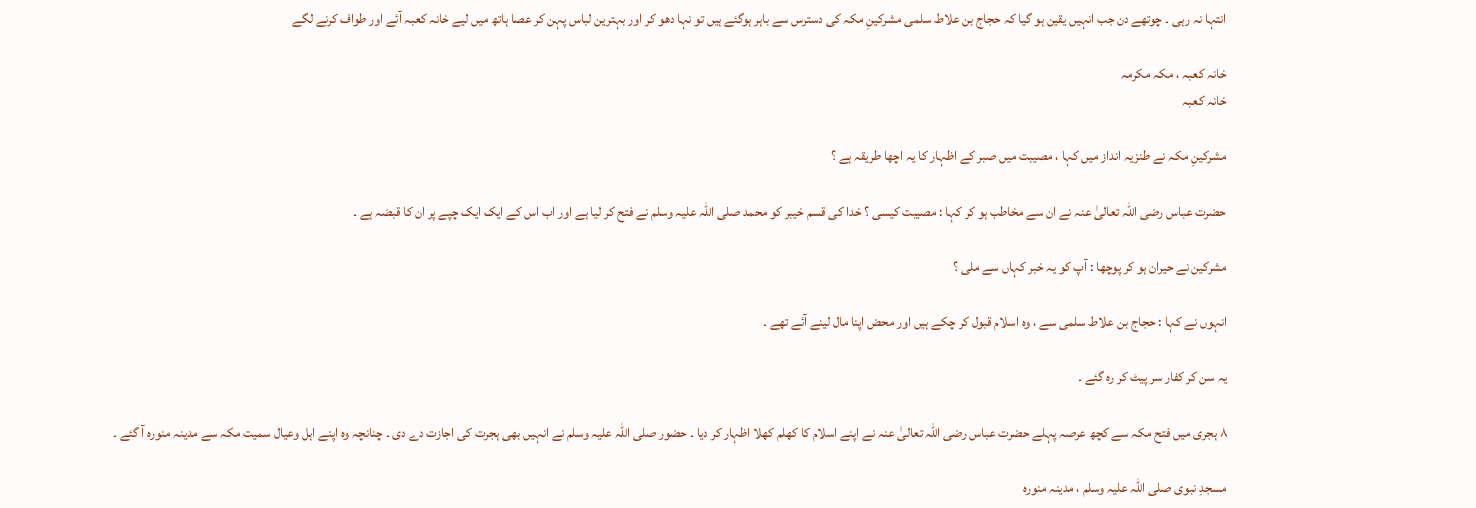انتہا نہ رہی ۔ چوتھے دن جب انہیں یقین ہو گیا کہ حجاج بن علاط سلمی مشرکینِ مکہ کی دسترس سے باہر ہوگئے ہیں تو نہا دھو کر اور بہترین لباس پہن کر عصا ہاتھ میں لیے خانہ کعبہ آئے اور طواف کرنے لگے

خانہ کعبہ ، مکہ مکرمہ
خانہ کعبہ

مشرکینِ مکہ نے طنزیہ انداز میں کہا ، مصیبت میں صبر کے اظہار کا یہ اچھا طریقہ ہے ؟

حضرت عباس رضی اللّٰہ تعالیٰ عنہ نے ان سے مخاطب ہو کر کہا : مصیبت کیسی ؟ خدا کی قسم خیبر کو محمد صلی اللّٰہ علیہ وسلم نے فتح کر لیا ہے اور اب اس کے ایک ایک چپے پر ان کا قبضہ ہے ۔

مشرکین نے حیران ہو کر پوچھا : آپ کو یہ خبر کہاں سے ملی ؟

انہوں نے کہا : حجاج بن علاط سلمی سے ، وہ اسلام قبول کر چکے ہیں اور محض اپنا مال لینے آئے تھے ۔

یہ سن کر کفار سر پیٹ کر رہ گئے ۔

٨ ہجری میں فتح مکہ سے کچھ عرصہ پہلے حضرت عباس رضی اللّٰہ تعالیٰ عنہ نے اپنے اسلام کا کھلم کھلا اظہار کر دیا ۔ حضور صلی اللّٰہ علیہ وسلم نے انہیں بھی ہجرت کی اجازت دے دی ۔ چنانچہ وہ اپنے اہل وعیال سمیت مکہ سے مدینہ منورہ آ گئے ۔

مسجدِ نبوی صلی اللّٰہ علیہ وسلم ، مدینہ منورہ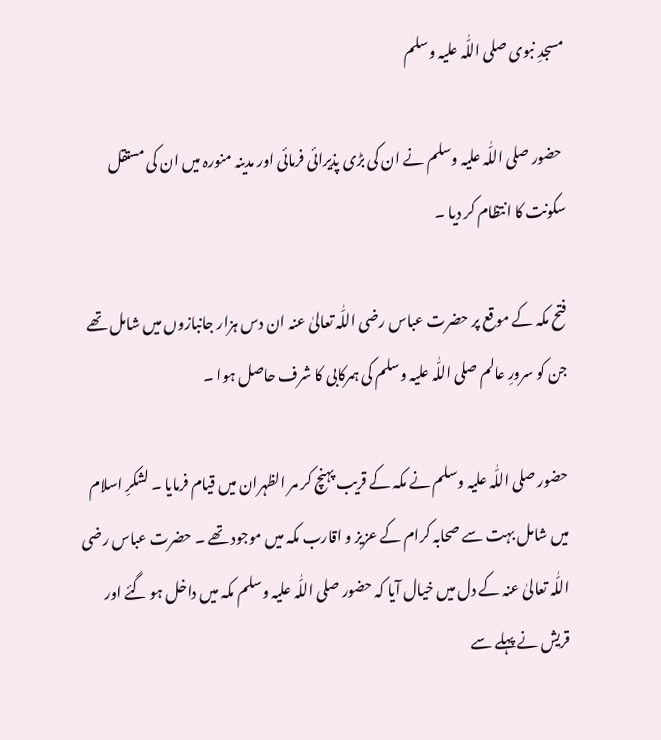مسجدِ نبوی صلی اللّٰہ علیہ وسلم

 حضور صلی اللّٰہ علیہ وسلم نے ان کی بڑی پذیرائی فرمائی اور مدینہ منورہ میں ان کی مستقل سکونت کا انتظام کر دیا ۔

فتح مکہ کے موقع پر حضرت عباس رضی اللّٰہ تعالیٰ عنہ ان دس ہزار جانبازوں میں شامل تھے جن کو سرورِ عالم صلی اللّٰہ علیہ وسلم کی ہمرکابی کا شرف حاصل ہوا ۔

حضور صلی اللّٰہ علیہ وسلم نے مکہ کے قریب پہنچ کر مر الظہران میں قیام فرمایا ۔ لشکرِ اسلام میں شامل بہت سے صحابہ کرام کے عزیز و اقارب مکہ میں موجود تھے ۔ حضرت عباس رضی اللّٰہ تعالیٰ عنہ کے دل میں خیال آیا کہ حضور صلی اللّٰہ علیہ وسلم مکہ میں داخل ہو گئے اور قریش نے پہلے سے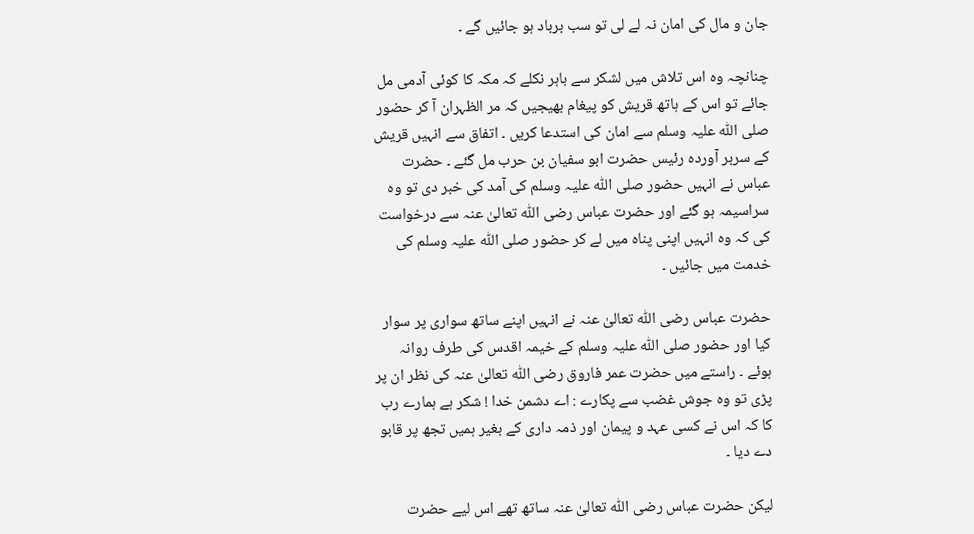جان و مال کی امان نہ لے لی تو سب برباد ہو جائیں گے ۔

چنانچہ وہ اس تلاش میں لشکر سے باہر نکلے کہ مکہ کا کوئی آدمی مل جائے تو اس کے ہاتھ قریش کو پیغام بھیجیں کہ مر الظہران آ کر حضور صلی اللّٰہ علیہ وسلم سے امان کی استدعا کریں ۔ اتفاق سے انہیں قریش کے سربر آوردہ رئیس حضرت ابو سفیان بن حرب مل گئے ۔ حضرت عباس نے انہیں حضور صلی اللّٰہ علیہ وسلم کی آمد کی خبر دی تو وہ سراسیمہ ہو گئے اور حضرت عباس رضی اللّٰہ تعالیٰ عنہ سے درخواست کی کہ وہ انہیں اپنی پناہ میں لے کر حضور صلی اللّٰہ علیہ وسلم کی خدمت میں جائیں ۔

حضرت عباس رضی اللّٰہ تعالیٰ عنہ نے انہیں اپنے ساتھ سواری پر سوار کیا اور حضور صلی اللّٰہ علیہ وسلم کے خیمہ اقدس کی طرف روانہ ہوئے ۔ راستے میں حضرت عمر فاروق رضی اللّٰہ تعالیٰ عنہ کی نظر ان پر پڑی تو وہ جوش غضب سے پکارے : اے دشمن خدا ! شکر ہے ہمارے رب کا کہ اس نے کسی عہد و پیمان اور ذمہ داری کے بغیر ہمیں تجھ پر قابو دے دیا ۔

لیکن حضرت عباس رضی اللّٰہ تعالیٰ عنہ ساتھ تھے اس لیے حضرت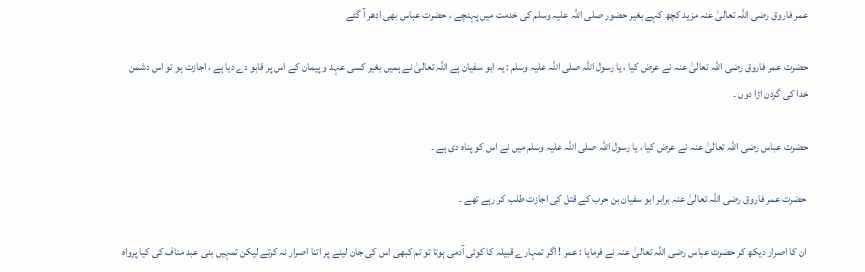عمر فاروق رضی اللّٰہ تعالیٰ عنہ مزید کچھ کہے بغیر حضور صلی اللّٰہ علیہ وسلم کی خدمت میں پہنچے ، حضرت عباس بھی ادھر آ گئے

حضرت عمر فاروق رضی اللّٰہ تعالیٰ عنہ نے عرض کیا ، یا رسول اللّٰہ صلی اللّٰہ علیہ وسلم : یہ ابو سفیان ہے اللّٰہ تعالیٰ نے ہمیں بغیر کسی عہد و پیمان کے اس پر قابو دے دیا ہے ، اجازت ہو تو اس دشمن خدا کی گردن اڑا دوں ۔

حضرت عباس رضی اللّٰہ تعالیٰ عنہ نے عرض کیا ، یا رسول اللّٰہ صلی اللّٰہ علیہ وسلم میں نے اس کو پناہ دی ہے ۔

 حضرت عمر فاروق رضی اللّٰہ تعالیٰ عنہ برابر ابو سفیان بن حرب کے قتل کی اجازت طلب کر رہے تھے ۔

 ان کا اصرار دیکھ کر حضرت عباس رضی اللّٰہ تعالیٰ عنہ نے فرمایا : عمر ! اگر تمہارے قبیلہ کا کوئی آدمی ہوتا تو تم کبھی اس کی جان لینے پر اتنا اصرار نہ کرتے لیکن تمہیں بنی عبد مناف کی کیا پرواہ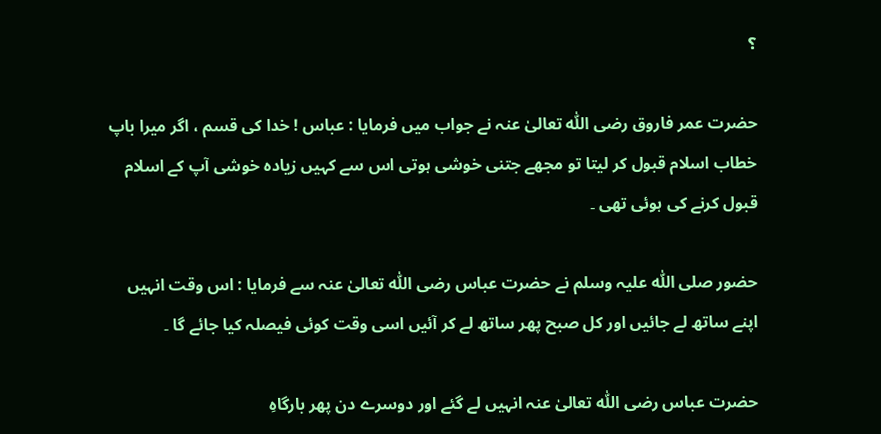؟

حضرت عمر فاروق رضی اللّٰہ تعالیٰ عنہ نے جواب میں فرمایا : عباس ! خدا کی قسم ، اگر میرا باپ خطاب اسلام قبول کر لیتا تو مجھے جتنی خوشی ہوتی اس سے کہیں زیادہ خوشی آپ کے اسلام قبول کرنے کی ہوئی تھی ۔

حضور صلی اللّٰہ علیہ وسلم نے حضرت عباس رضی اللّٰہ تعالیٰ عنہ سے فرمایا : اس وقت انہیں اپنے ساتھ لے جائیں اور کل صبح پھر ساتھ لے کر آئیں اسی وقت کوئی فیصلہ کیا جائے گا ۔

حضرت عباس رضی اللّٰہ تعالیٰ عنہ انہیں لے گئے اور دوسرے دن پھر بارگاہِ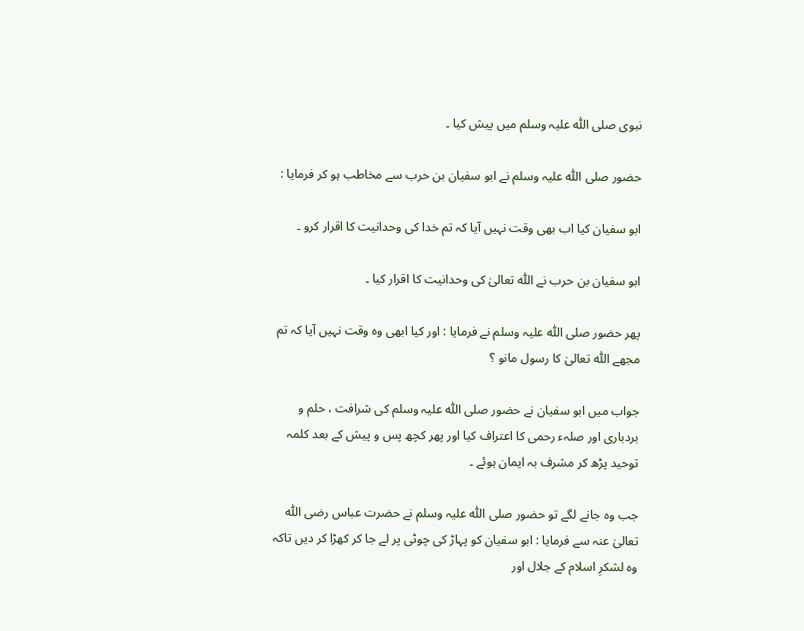نبوی صلی اللّٰہ علیہ وسلم میں پیش کیا ۔

حضور صلی اللّٰہ علیہ وسلم نے ابو سفیان بن حرب سے مخاطب ہو کر فرمایا :

ابو سفیان کیا اب بھی وقت نہیں آیا کہ تم خدا کی وحدانیت کا اقرار کرو ۔

ابو سفیان بن حرب نے اللّٰہ تعالیٰ کی وحدانیت کا اقرار کیا ۔

پھر حضور صلی اللّٰہ علیہ وسلم نے فرمایا : اور کیا ابھی وہ وقت نہیں آیا کہ تم مجھے اللّٰہ تعالیٰ کا رسول مانو ؟

جواب میں ابو سفیان نے حضور صلی اللّٰہ علیہ وسلم کی شرافت ، حلم و بردباری اور صلہء رحمی کا اعتراف کیا اور پھر کچھ پس و پیش کے بعد کلمہ توحید پڑھ کر مشرف بہ ایمان ہوئے ۔

جب وہ جانے لگے تو حضور صلی اللّٰہ علیہ وسلم نے حضرت عباس رضی اللّٰہ تعالیٰ عنہ سے فرمایا : ابو سفیان کو پہاڑ کی چوٹی پر لے جا کر کھڑا کر دیں تاکہ وہ لشکرِ اسلام کے جلال اور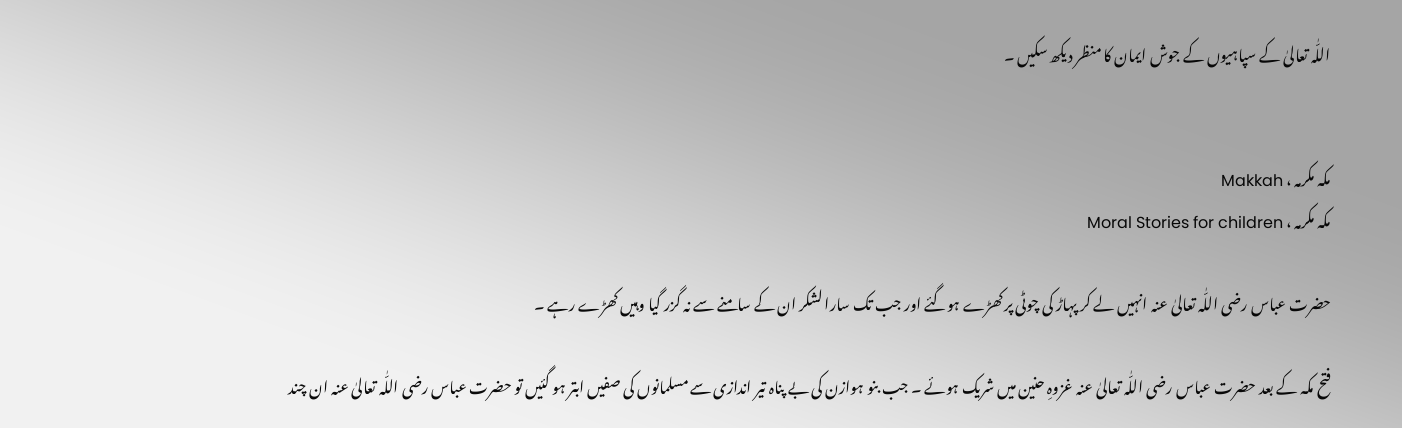اللّٰہ تعالیٰ کے سپاہیوں کے جوش ایمان کا منظر دیکھ سکیں ۔


مکہ مکرمہ ، Makkah
مکہ مکرمہ ، Moral Stories for children

حضرت عباس رضی اللّٰہ تعالیٰ عنہ انہیں لے کر پہاڑ کی چوٹی پر کھڑے ہوگئے اور جب تک سارا لشکر ان کے سامنے سے نہ گزر گیا وہیں کھڑے رہے ۔

فتح مکہ کے بعد حضرت عباس رضی اللّٰہ تعالیٰ عنہ غزوہِ حنین میں شریک ہوئے ۔ جب بنو ہوازن کی بے پناہ تیر اندازی سے مسلمانوں کی صفیں ابتر ہو گئیں تو حضرت عباس رضی اللّٰہ تعالیٰ عنہ ان چند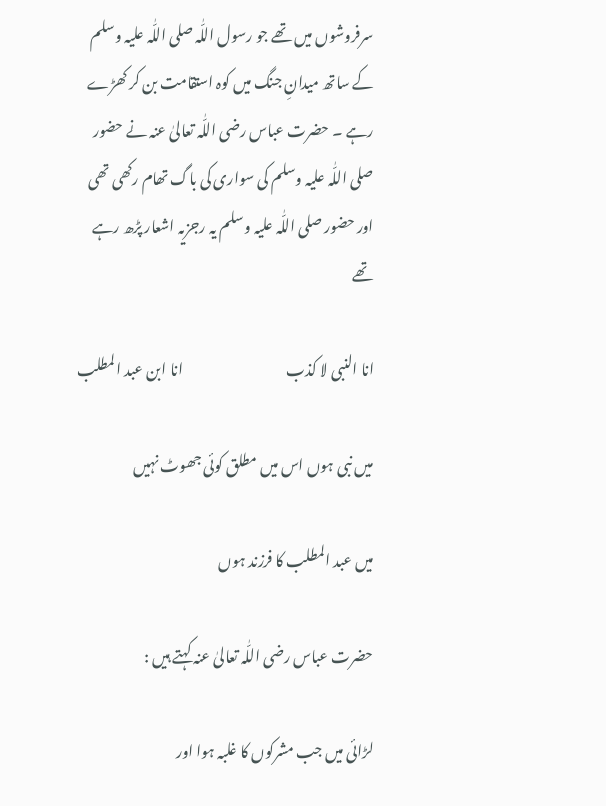سرفروشوں میں تھے جو رسول اللّٰہ صلی اللّٰہ علیہ وسلم کے ساتھ میدانِ جنگ میں کوہ استقامت بن کر کھڑے رہے ۔ حضرت عباس رضی اللّٰہ تعالیٰ عنہ نے حضور صلی اللّٰہ علیہ وسلم کی سواری کی باگ تھام رکھی تھی اور حضور صلی اللّٰہ علیہ وسلم یہ رجزیہ اشعار پڑھ رہے تھے

انا النبی لا کذب                                    انا ابن عبد المطلب

میں نبی ہوں اس میں مطلق کوئی جھوٹ نہیں

میں عبد المطلب کا فرزند ہوں

حضرت عباس رضی اللّٰہ تعالیٰ عنہ کہتے ہیں :

لڑائی میں جب مشرکوں کا غلبہ ہوا اور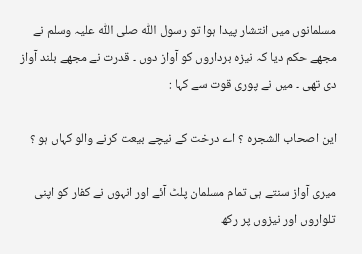مسلمانوں میں انتشار پیدا ہوا تو رسول اللّٰہ صلی اللّٰہ علیہ وسلم نے مجھے حکم دیا کہ نیزہ برداروں کو آواز دوں ۔ قدرت نے مجھے بلند آواز دی تھی ۔ میں نے پوری قوت سے کہا :

این اصحاب الشجرہ ؟ اے درخت کے نیچے بیعت کرنے والو کہاں ہو ؟

میری آواز سنتے ہی تمام مسلمان پلٹ آئے اور انہوں نے کفار کو اپنی تلواروں اور نیزوں پر رکھ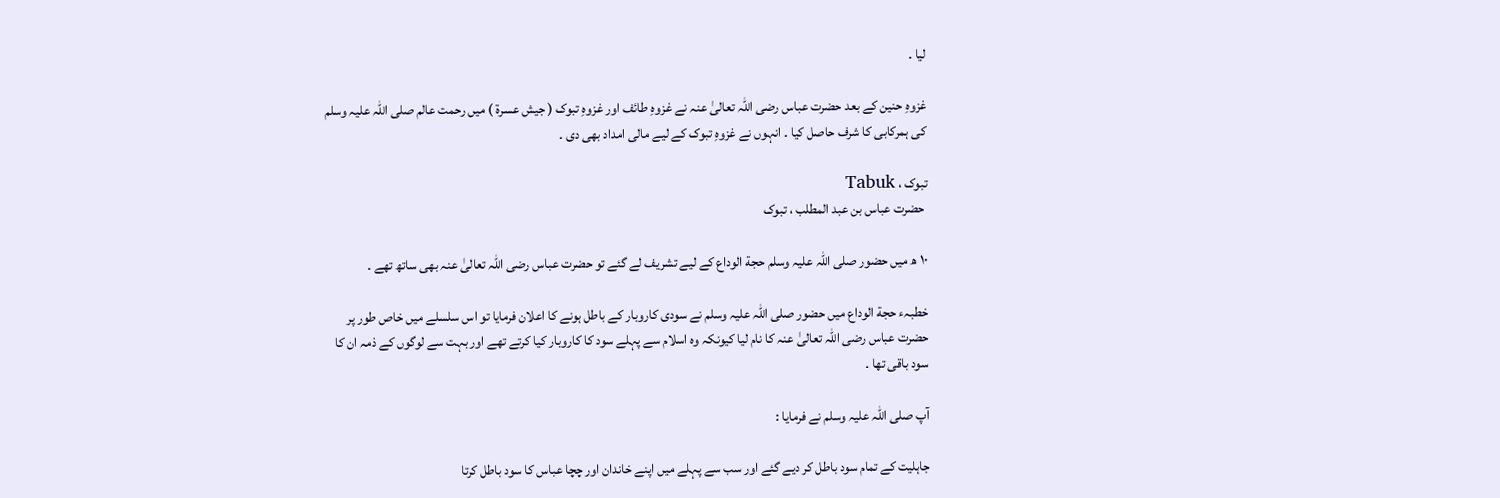لیا ۔

غزوہِ حنین کے بعد حضرت عباس رضی اللّٰہ تعالیٰ عنہ نے غزوہِ طائف اور غزوہِ تبوک ( جیش عسرة ) میں رحمت عالم صلی اللّٰہ علیہ وسلم کی ہمرکابی کا شرف حاصل کیا ۔ انہوں نے غزوہِ تبوک کے لیے مالی امداد بھی دی ۔

تبوک ، Tabuk
 حضرت عباس بن عبد المطلب ، تبوک

١٠ ھ میں حضور صلی اللّٰہ علیہ وسلم حجة الوداع کے لیے تشریف لے گئے تو حضرت عباس رضی اللّٰہ تعالیٰ عنہ بھی ساتھ تھے ۔

خطبہء حجة الوداع میں حضور صلی اللّٰہ علیہ وسلم نے سودی کاروبار کے باطل ہونے کا اعلان فرمایا تو اس سلسلے میں خاص طور پر حضرت عباس رضی اللّٰہ تعالیٰ عنہ کا نام لیا کیونکہ وہ اسلام سے پہلے سود کا کاروبار کیا کرتے تھے اور بہت سے لوگوں کے ذمہ ان کا سود باقی تھا ۔

آپ صلی اللّٰہ علیہ وسلم نے فرمایا :

جاہلیت کے تمام سود باطل کر دیے گئے اور سب سے پہلے میں اپنے خاندان اور چچا عباس کا سود باطل کرتا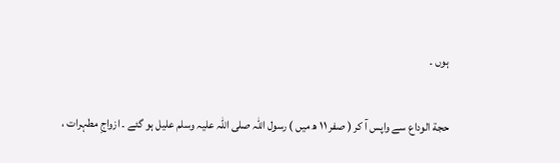ہوں ۔

حجة الوداع سے واپس آ کر ( صفر ١١ ھ میں ) رسول اللّٰہ صلی اللّٰہ علیہ وسلم علیل ہو گئے ۔ ازواجِ مطہرات ،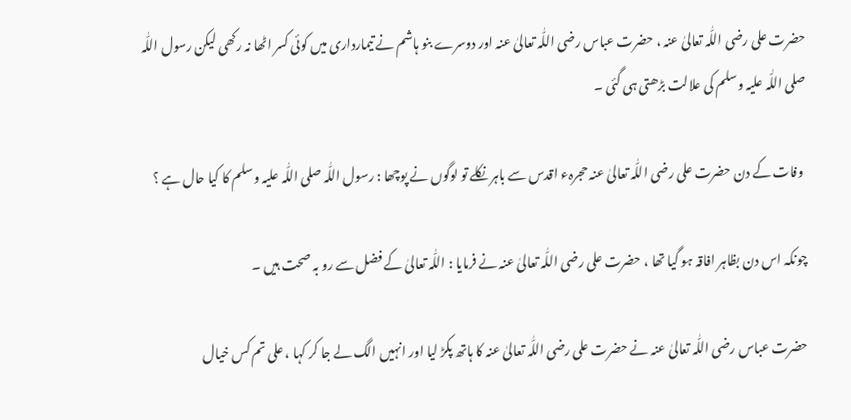حضرت علی رضی اللّٰہ تعالیٰ عنہ ، حضرت عباس رضی اللّٰہ تعالیٰ عنہ اور دوسرے بنو ہاشم نے تیمارداری میں کوئی کسر اٹھا نہ رکھی لیکن رسول اللّٰہ صلی اللّٰہ علیہ وسلم کی علالت بڑھتی ہی گئی ۔

 وفات کے دن حضرت علی رضی اللّٰہ تعالیٰ عنہ حجرہء اقدس سے باہر نکلے تو لوگوں نے پوچھا : رسول اللّٰہ صلی اللّٰہ علیہ وسلم کا کیا حال ہے ؟

چونکہ اس دن بظاہر افاقہ ہو گیا تھا ، حضرت علی رضی اللّٰہ تعالیٰ عنہ نے فرمایا : اللّٰہ تعالیٰ کے فضل سے رو بہ صحت ہیں ۔

حضرت عباس رضی اللّٰہ تعالیٰ عنہ نے حضرت علی رضی اللّٰہ تعالیٰ عنہ کا ہاتھ پکڑ لیا اور انہیں الگ لے جا کر کہا ، علی تم کس خیال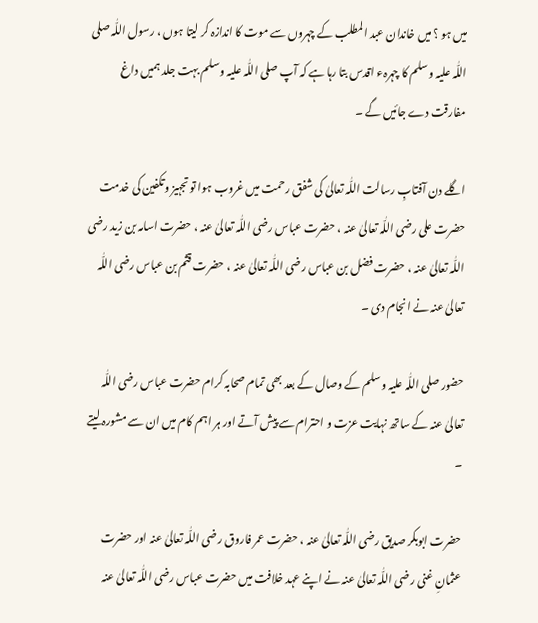میں ہو ؟ میں خاندان عبد المطلب کے چہروں سے موت کا اندازہ کر لیتا ہوں ، رسول اللّٰہ صلی اللّٰہ علیہ وسلم کا چہرہء اقدس بتا رہا ہے کہ آپ صلی اللّٰہ علیہ وسلم بہت جلد ہمیں داغ مفارقت دے جائیں گے ۔

اگلے دن آفتابِ رسالت اللّٰہ تعالیٰ کی شفق رحمت میں غروب ہوا تو تجہیز وتکفین کی خدمت حضرت علی رضی اللّٰہ تعالیٰ عنہ ، حضرت عباس رضی اللّٰہ تعالیٰ عنہ ، حضرت اسامہ بن زید رضی اللّٰہ تعالیٰ عنہ ، حضرت فضل بن عباس رضی اللّٰہ تعالیٰ عنہ ، حضرت قثم بن عباس رضی اللّٰہ تعالیٰ عنہ نے انجام دی ۔

حضور صلی اللّٰہ علیہ وسلم کے وصال کے بعد بھی تمام صحابہ کرام حضرت عباس رضی اللّٰہ تعالیٰ عنہ کے ساتھ نہایت عزت و احترام سے پیش آتے اور ہر اہم کام میں ان سے مشورہ لیتے ۔

حضرت ابوبکر صدیق رضی اللّٰہ تعالیٰ عنہ ، حضرت عمر فاروق رضی اللّٰہ تعالیٰ عنہ اور حضرت عثمانِ غنی رضی اللّٰہ تعالیٰ عنہ نے اپنے عہد خلافت میں حضرت عباس رضی اللّٰہ تعالیٰ عنہ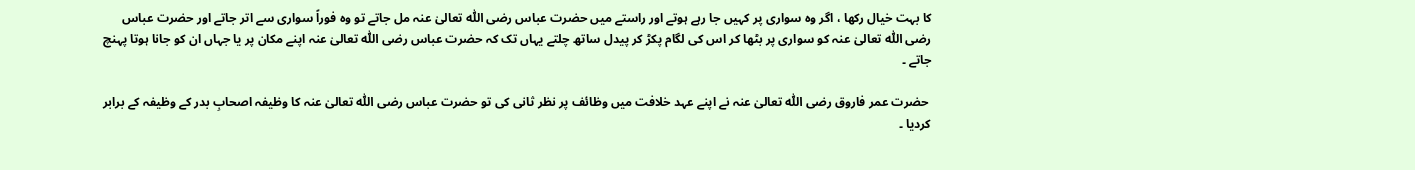کا بہت خیال رکھا ، اگر وہ سواری پر کہیں جا رہے ہوتے اور راستے میں حضرت عباس رضی اللّٰہ تعالیٰ عنہ مل جاتے تو وہ فوراً سواری سے اتر جاتے اور حضرت عباس رضی اللّٰہ تعالیٰ عنہ کو سواری پر بٹھا کر اس کی لگام پکڑ کر پیدل ساتھ چلتے یہاں تک کہ حضرت عباس رضی اللّٰہ تعالیٰ عنہ اپنے مکان پر یا جہاں ان کو جانا ہوتا پہنچ جاتے ۔

 حضرت عمر فاروق رضی اللّٰہ تعالیٰ عنہ نے اپنے عہد خلافت میں وظائف پر نظر ثانی کی تو حضرت عباس رضی اللّٰہ تعالیٰ عنہ کا وظیفہ اصحابِ بدر کے وظیفہ کے برابر کردیا ۔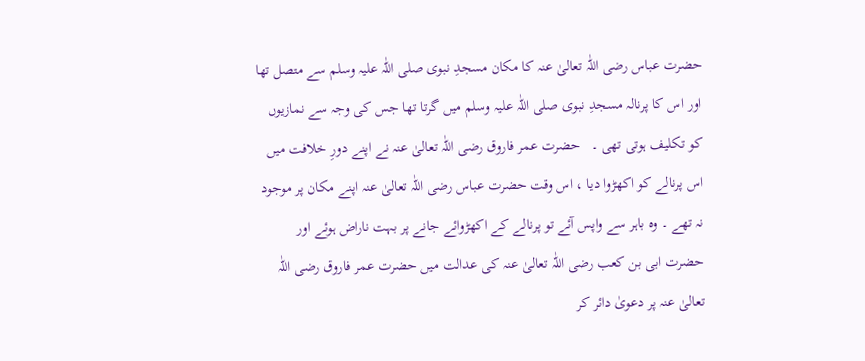حضرت عباس رضی اللّٰہ تعالیٰ عنہ کا مکان مسجدِ نبوی صلی اللّٰہ علیہ وسلم سے متصل تھا اور اس کا پرنالہ مسجدِ نبوی صلی اللّٰہ علیہ وسلم میں گرتا تھا جس کی وجہ سے نمازیوں کو تکلیف ہوتی تھی ۔   حضرت عمر فاروق رضی اللّٰہ تعالیٰ عنہ نے اپنے دورِ خلافت میں اس پرنالے کو اکھڑوا دیا ، اس وقت حضرت عباس رضی اللّٰہ تعالیٰ عنہ اپنے مکان پر موجود نہ تھے ۔ وہ باہر سے واپس آئے تو پرنالے کے اکھڑوائے جانے پر بہت ناراض ہوئے اور حضرت ابی بن کعب رضی اللّٰہ تعالیٰ عنہ کی عدالت میں حضرت عمر فاروق رضی اللّٰہ تعالیٰ عنہ پر دعویٰ دائر کر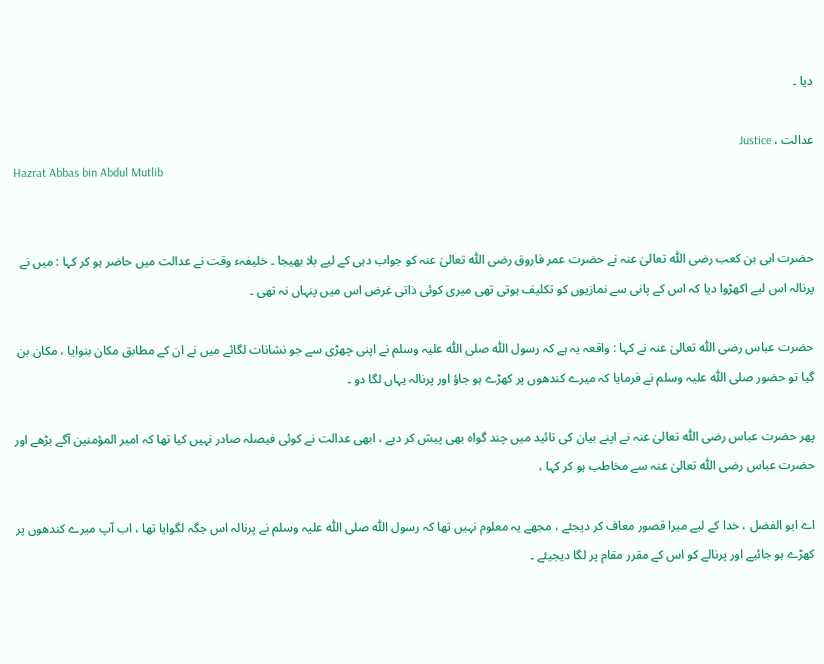دیا ۔

عدالت ، Justice
Hazrat Abbas bin Abdul Mutlib


حضرت ابی بن کعب رضی اللّٰہ تعالیٰ عنہ نے حضرت عمر فاروق رضی اللّٰہ تعالیٰ عنہ کو جواب دہی کے لیے بلا بھیجا ۔ خلیفہء وقت نے عدالت میں حاضر ہو کر کہا : میں نے پرنالہ اس لیے اکھڑوا دیا کہ اس کے پانی سے نمازیوں کو تکلیف ہوتی تھی میری کوئی ذاتی غرض اس میں پنہاں نہ تھی ۔

حضرت عباس رضی اللّٰہ تعالیٰ عنہ نے کہا : واقعہ یہ ہے کہ رسول اللّٰہ صلی اللّٰہ علیہ وسلم نے اپنی چھڑی سے جو نشانات لگائے میں نے ان کے مطابق مکان بنوایا ، مکان بن گیا تو حضور صلی اللّٰہ علیہ وسلم نے فرمایا کہ میرے کندھوں پر کھڑے ہو جاؤ اور پرنالہ یہاں لگا دو ۔

پھر حضرت عباس رضی اللّٰہ تعالیٰ عنہ نے اپنے بیان کی تائید میں چند گواہ بھی پیش کر دیے ، ابھی عدالت نے کوئی فیصلہ صادر نہیں کیا تھا کہ امیر المؤمنین آگے بڑھے اور حضرت عباس رضی اللّٰہ تعالیٰ عنہ سے مخاطب ہو کر کہا ،

اے ابو الفضل ، خدا کے لیے میرا قصور معاف کر دیجئے ، مجھے یہ معلوم نہیں تھا کہ رسول اللّٰہ صلی اللّٰہ علیہ وسلم نے پرنالہ اس جگہ لگوایا تھا ، اب آپ میرے کندھوں پر کھڑے ہو جائیے اور پرنالے کو اس کے مقرر مقام پر لگا دیجیئے ۔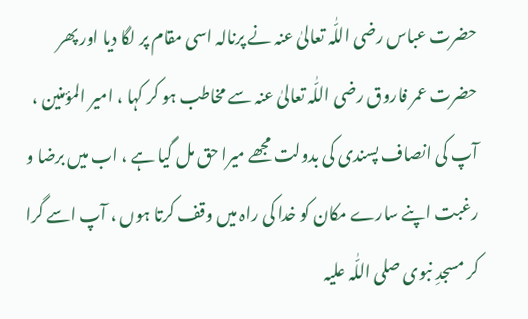حضرت عباس رضی اللّٰہ تعالیٰ عنہ نے پرنالہ اسی مقام پر لگا دیا اور پھر حضرت عمر فاروق رضی اللّٰہ تعالیٰ عنہ سے مخاطب ہو کر کہا ، امیر المؤمنین ، آپ کی انصاف پسندی کی بدولت مجھے میرا حق مل گیا ہے ، اب میں برضا و رغبت اپنے سارے مکان کو خدا کی راہ میں وقف کرتا ہوں ، آپ اسے گرا کر مسجدِ نبوی صلی اللّٰہ علیہ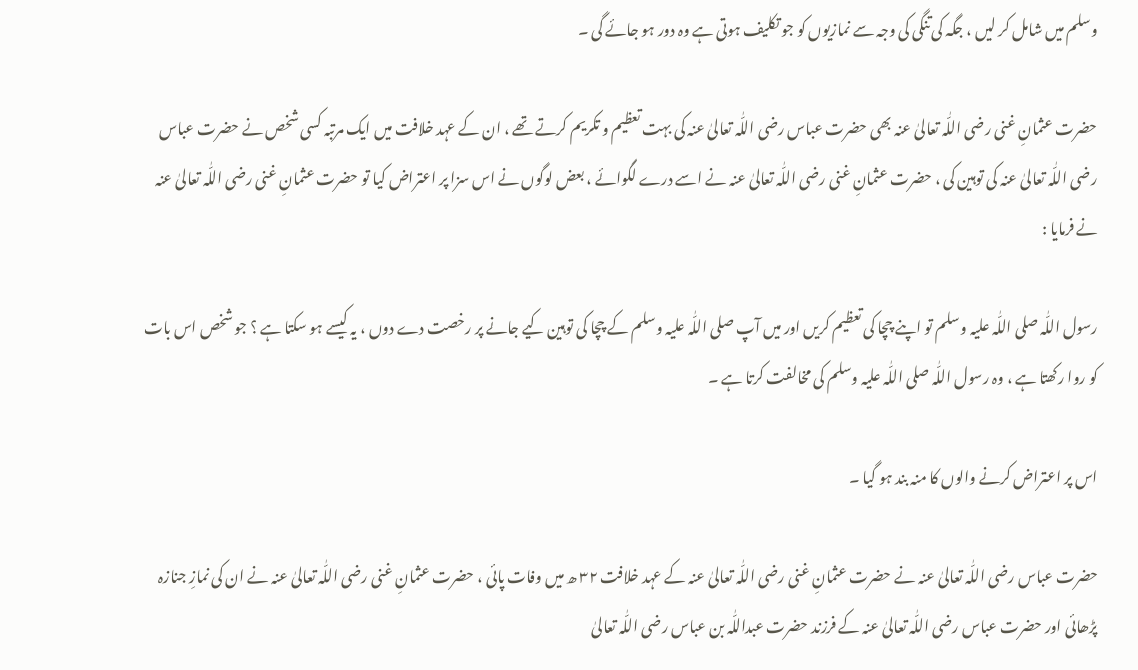وسلم میں شامل کر لیں ، جگہ کی تنگی کی وجہ سے نمازیوں کو جو تکلیف ہوتی ہے وہ دور ہو جائے گی ۔

حضرت عثمانِ غنی رضی اللّٰہ تعالیٰ عنہ بھی حضرت عباس رضی اللّٰہ تعالیٰ عنہ کی بہت تعظیم و تکریم کرتے تھے ، ان کے عہد خلافت میں ایک مرتبہ کسی شخص نے حضرت عباس رضی اللّٰہ تعالیٰ عنہ کی توہین کی ، حضرت عثمانِ غنی رضی اللّٰہ تعالیٰ عنہ نے اسے درے لگوائے ، بعض لوگوں نے اس سزا پر اعتراض کیا تو حضرت عثمانِ غنی رضی اللّٰہ تعالیٰ عنہ نے فرمایا :

رسول اللّٰہ صلی اللّٰہ علیہ وسلم تو اپنے چچا کی تعظیم کریں اور میں آپ صلی اللّٰہ علیہ وسلم کے چچا کی توہین کیے جانے پر رخصت دے دوں ، یہ کیسے ہو سکتا ہے ؟ جو شخص اس بات کو روا رکھتا ہے ، وہ رسول اللّٰہ صلی اللّٰہ علیہ وسلم کی مخالفت کرتا ہے ۔

اس پر اعتراض کرنے والوں کا منہ بند ہو گیا ۔

حضرت عباس رضی اللّٰہ تعالیٰ عنہ نے حضرت عثمانِ غنی رضی اللّٰہ تعالیٰ عنہ کے عہد خلافت ٣٢ ھ میں وفات پائی ، حضرت عثمانِ غنی رضی اللّٰہ تعالیٰ عنہ نے ان کی نمازِ جنازہ پڑھائی اور حضرت عباس رضی اللّٰہ تعالیٰ عنہ کے فرزند حضرت عبداللّٰہ بن عباس رضی اللّٰہ تعالیٰ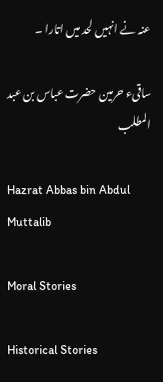عنہ نے انہیں لحد میں اتارا ۔

ساقیء حرمین حضرت عباس بن عبد المطلب

Hazrat Abbas bin Abdul Muttalib

Moral Stories

Historical Stories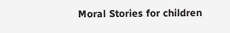Moral Stories for children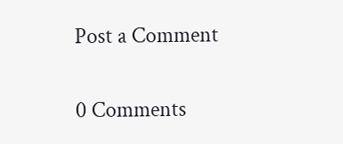Post a Comment

0 Comments